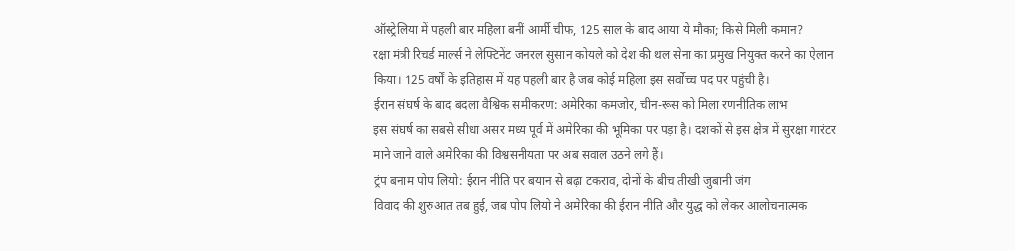ऑस्ट्रेलिया में पहली बार महिला बनीं आर्मी चीफ, 125 साल के बाद आया ये मौका; किसे मिली कमान?
रक्षा मंत्री रिचर्ड मार्ल्स ने लेफ्टिनेंट जनरल सुसान कोयले को देश की थल सेना का प्रमुख नियुक्त करने का ऐलान किया। 125 वर्षों के इतिहास में यह पहली बार है जब कोई महिला इस सर्वोच्च पद पर पहुंची है।
ईरान संघर्ष के बाद बदला वैश्विक समीकरण: अमेरिका कमजोर, चीन-रूस को मिला रणनीतिक लाभ
इस संघर्ष का सबसे सीधा असर मध्य पूर्व में अमेरिका की भूमिका पर पड़ा है। दशकों से इस क्षेत्र में सुरक्षा गारंटर माने जाने वाले अमेरिका की विश्वसनीयता पर अब सवाल उठने लगे हैं।
ट्रंप बनाम पोप लियो: ईरान नीति पर बयान से बढ़ा टकराव, दोनों के बीच तीखी जुबानी जंग
विवाद की शुरुआत तब हुई, जब पोप लियो ने अमेरिका की ईरान नीति और युद्ध को लेकर आलोचनात्मक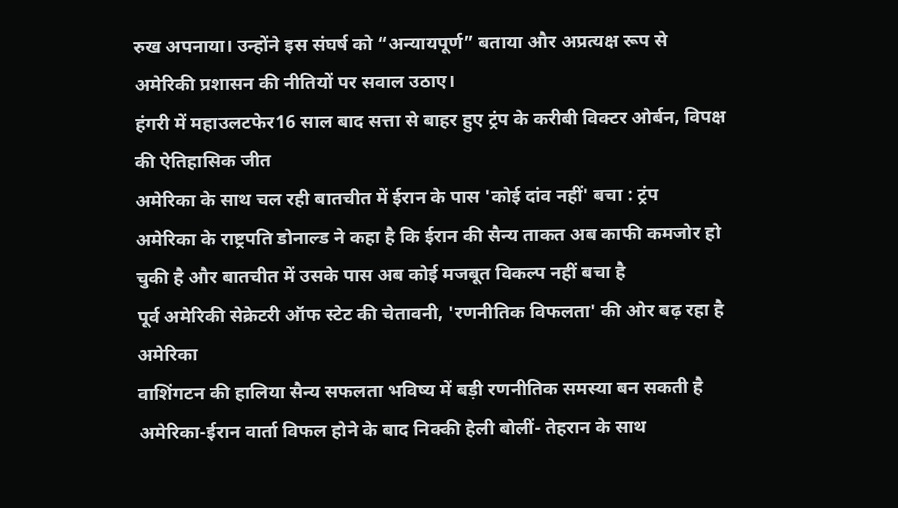रुख अपनाया। उन्होंने इस संघर्ष को “अन्यायपूर्ण” बताया और अप्रत्यक्ष रूप से अमेरिकी प्रशासन की नीतियों पर सवाल उठाए।
हंगरी में महाउलटफेर16 साल बाद सत्ता से बाहर हुए ट्रंप के करीबी विक्टर ओर्बन, विपक्ष की ऐतिहासिक जीत
अमेरिका के साथ चल रही बातचीत में ईरान के पास 'कोई दांव नहीं' बचा : ट्रंप
अमेरिका के राष्ट्रपति डोनाल्ड ने कहा है कि ईरान की सैन्य ताकत अब काफी कमजोर हो चुकी है और बातचीत में उसके पास अब कोई मजबूत विकल्प नहीं बचा है
पूर्व अमेरिकी सेक्रेटरी ऑफ स्टेट की चेतावनी, 'रणनीतिक विफलता' की ओर बढ़ रहा है अमेरिका
वाशिंगटन की हालिया सैन्य सफलता भविष्य में बड़ी रणनीतिक समस्या बन सकती है
अमेरिका-ईरान वार्ता विफल होने के बाद निक्की हेली बोलीं- तेहरान के साथ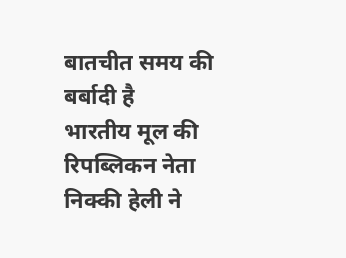बातचीत समय की बर्बादी है
भारतीय मूल की रिपब्लिकन नेता निक्की हेली ने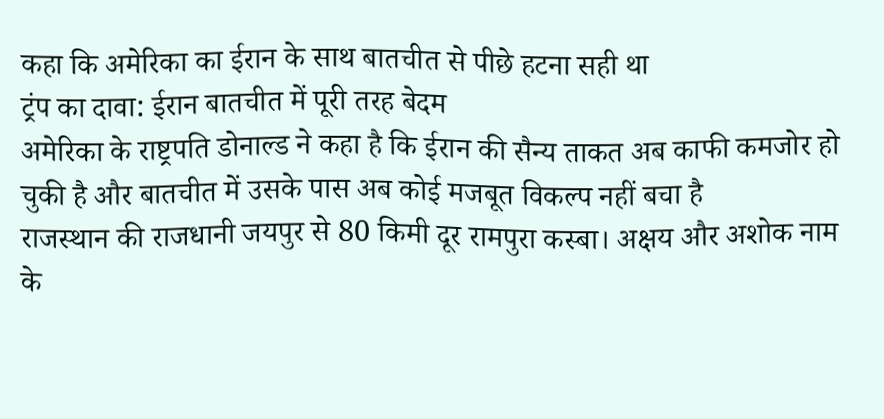कहा कि अमेरिका का ईरान के साथ बातचीत से पीछे हटना सही था
ट्रंप का दावा: ईरान बातचीत में पूरी तरह बेदम
अमेरिका के राष्ट्रपति डोनाल्ड ने कहा है कि ईरान की सैन्य ताकत अब काफी कमजोर हो चुकी है और बातचीत में उसके पास अब कोई मजबूत विकल्प नहीं बचा है
राजस्थान की राजधानी जयपुर से 80 किमी दूर रामपुरा कस्बा। अक्षय और अशोक नाम के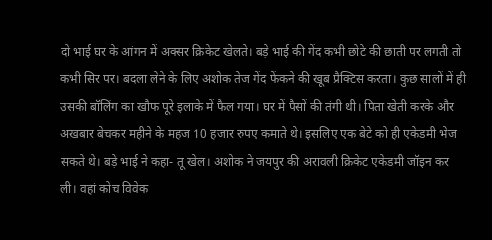दो भाई घर के आंगन में अक्सर क्रिकेट खेलते। बड़े भाई की गेंद कभी छोटे की छाती पर लगती तो कभी सिर पर। बदला लेने के लिए अशोक तेज गेंद फेंकने की खूब प्रैक्टिस करता। कुछ सालों में ही उसकी बॉलिंग का खौफ पूरे इलाके में फैल गया। घर में पैसों की तंगी थी। पिता खेती करके और अखबार बेचकर महीने के महज 10 हजार रुपए कमाते थे। इसलिए एक बेटे को ही एकेडमी भेज सकते थे। बड़े भाई ने कहा- तू खेल। अशोक ने जयपुर की अरावली क्रिकेट एकेडमी जॉइन कर ली। वहां कोच विवेक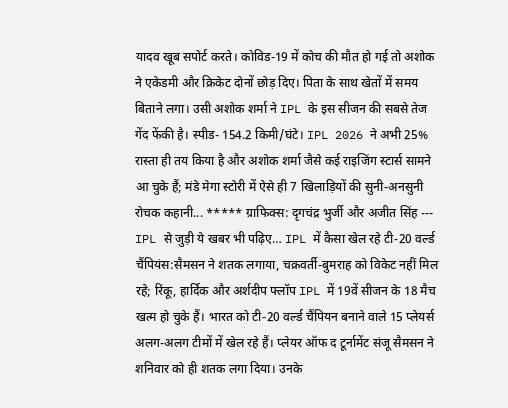यादव खूब सपोर्ट करते। कोविड-19 में कोच की मौत हो गई तो अशोक ने एकेडमी और क्रिकेट दोनों छोड़ दिए। पिता के साथ खेतों में समय बिताने लगा। उसी अशोक शर्मा ने IPL के इस सीजन की सबसे तेज गेंद फेंकी है। स्पीड- 154.2 किमी/घंटे। IPL 2026 ने अभी 25% रास्ता ही तय किया है और अशोक शर्मा जैसे कई राइजिंग स्टार्स सामने आ चुके हैं; मंडे मेगा स्टोरी में ऐसे ही 7 खिलाड़ियों की सुनी-अनसुनी रोचक कहानी... ***** ग्राफिक्स: दृगचंद्र भुर्जी और अजीत सिंह --- IPL से जुड़ी ये खबर भी पढ़िए… IPL में कैसा खेल रहे टी-20 वर्ल्ड चैंपियंस:सैमसन ने शतक लगाया, चक्रवर्ती-बुमराह को विकेट नहीं मिल रहे; रिंकू, हार्दिक और अर्शदीप फ्लॉप IPL में 19वें सीजन के 18 मैच खत्म हो चुके हैं। भारत को टी-20 वर्ल्ड चैंपियन बनाने वाले 15 प्लेयर्स अलग-अलग टीमों में खेल रहे हैं। प्लेयर ऑफ द टूर्नामेंट संजू सैमसन ने शनिवार को ही शतक लगा दिया। उनके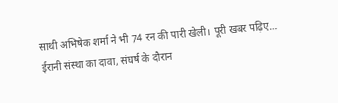साथी अभिषेक शर्मा ने भी 74 रन की पारी खेली। पूरी खबर पढ़िए…
ईरानी संस्था का दावा, संघर्ष के दौरान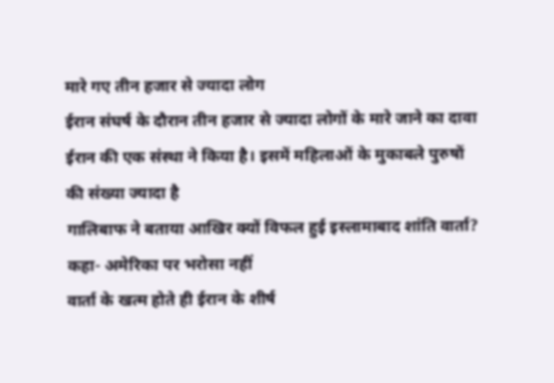मारे गए तीन हजार से ज्यादा लोग
ईरान संघर्ष के दौरान तीन हजार से ज्यादा लोगों के मारे जाने का दावा ईरान की एक संस्था ने किया है। इसमें महिलाओं के मुकाबले पुरुषों की संख्या ज्यादा है
गालिबाफ ने बताया आखिर क्यों विफल हुई इस्लामाबाद शांति वार्ता? कहा- अमेरिका पर भरोसा नहीं
वार्ता के खत्म होते ही ईरान के शीर्ष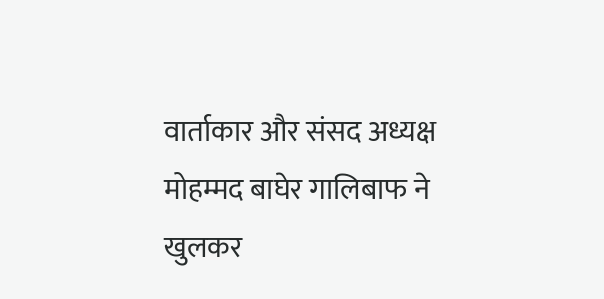वार्ताकार और संसद अध्यक्ष मोहम्मद बाघेर गालिबाफ ने खुलकर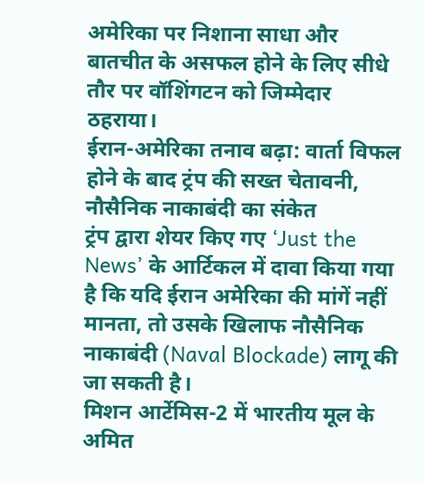अमेरिका पर निशाना साधा और बातचीत के असफल होने के लिए सीधे तौर पर वॉशिंगटन को जिम्मेदार ठहराया।
ईरान-अमेरिका तनाव बढ़ा: वार्ता विफल होने के बाद ट्रंप की सख्त चेतावनी, नौसैनिक नाकाबंदी का संकेत
ट्रंप द्वारा शेयर किए गए ‘Just the News’ के आर्टिकल में दावा किया गया है कि यदि ईरान अमेरिका की मांगें नहीं मानता, तो उसके खिलाफ नौसैनिक नाकाबंदी (Naval Blockade) लागू की जा सकती है।
मिशन आर्टेमिस-2 में भारतीय मूल के अमित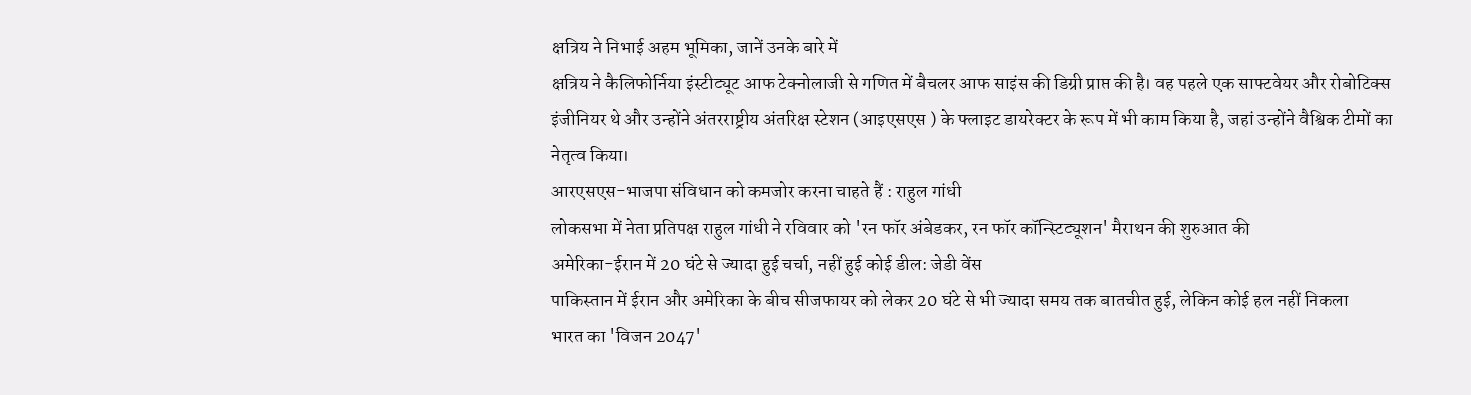क्षत्रिय ने निभाई अहम भूमिका, जानें उनके बारे में
क्षत्रिय ने कैलिफोर्निया इंस्टीट्यूट आफ टेक्नोलाजी से गणित में बैचलर आफ साइंस की डिग्री प्राप्त की है। वह पहले एक साफ्टवेयर और रोबोटिक्स इंजीनियर थे और उन्होंने अंतरराष्ट्रीय अंतरिक्ष स्टेशन (आइएसएस ) के फ्लाइट डायरेक्टर के रूप में भी काम किया है, जहां उन्होंने वैश्विक टीमों का नेतृत्व किया।
आरएसएस-भाजपा संविधान को कमजोर करना चाहते हैं : राहुल गांधी
लोकसभा में नेता प्रतिपक्ष राहुल गांधी ने रविवार को 'रन फॉर अंबेडकर, रन फॉर कॉन्स्टिट्यूशन' मैराथन की शुरुआत की
अमेरिका-ईरान में 20 घंटे से ज्यादा हुई चर्चा, नहीं हुई कोई डील: जेडी वेंस
पाकिस्तान में ईरान और अमेरिका के बीच सीजफायर को लेकर 20 घंटे से भी ज्यादा समय तक बातचीत हुई, लेकिन कोई हल नहीं निकला
भारत का 'विजन 2047'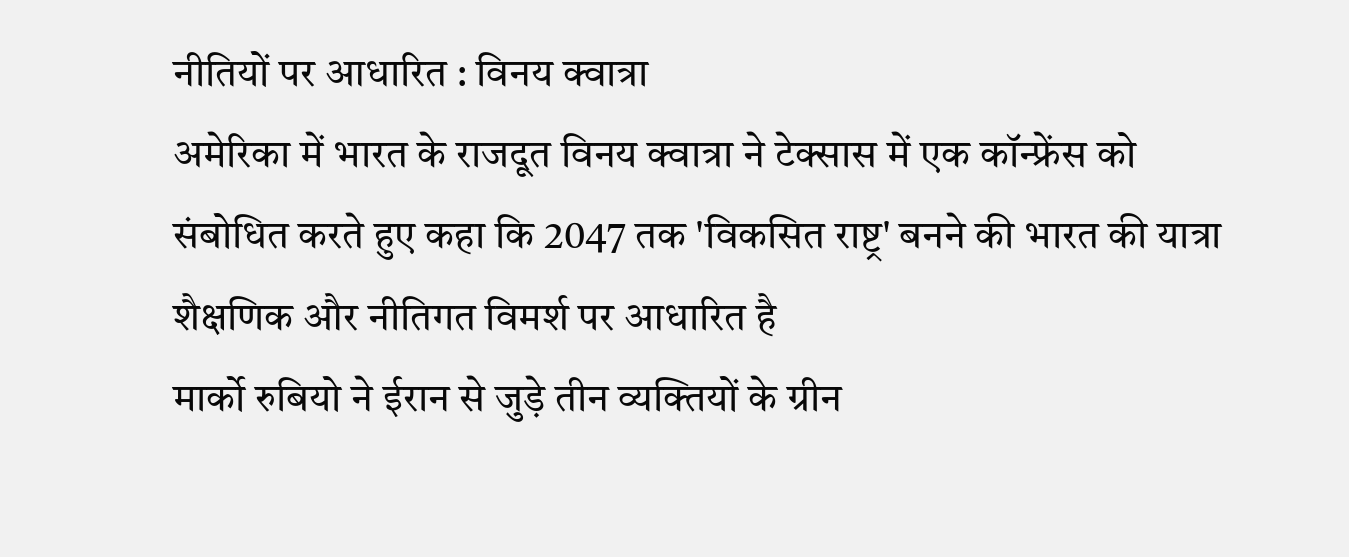नीतियों पर आधारित : विनय क्वात्रा
अमेरिका में भारत के राजदूत विनय क्वात्रा ने टेक्सास में एक कॉन्फ्रेंस को संबोधित करते हुए कहा कि 2047 तक 'विकसित राष्ट्र' बनने की भारत की यात्रा शैक्षणिक और नीतिगत विमर्श पर आधारित है
मार्को रुबियो ने ईरान से जुड़े तीन व्यक्तियों के ग्रीन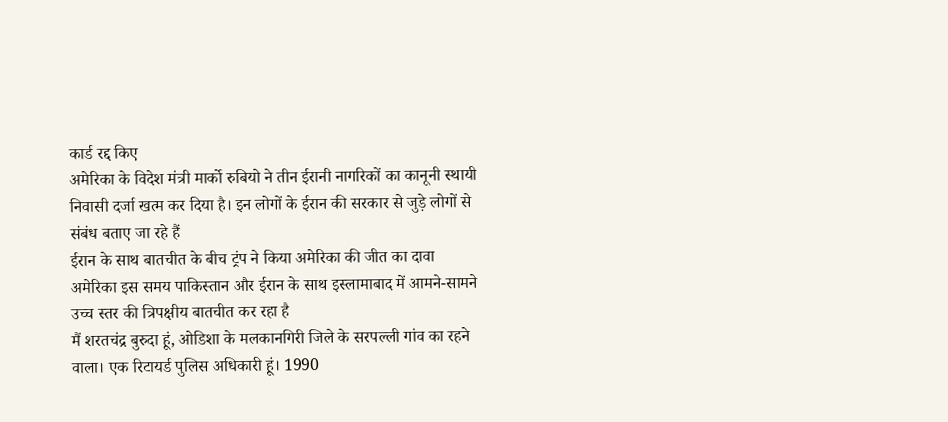कार्ड रद्द किए
अमेरिका के विदेश मंत्री मार्को रुबियो ने तीन ईरानी नागरिकों का कानूनी स्थायी निवासी दर्जा खत्म कर दिया है। इन लोगों के ईरान की सरकार से जुड़े लोगों से संबंध बताए जा रहे हैं
ईरान के साथ बातचीत के बीच ट्रंप ने किया अमेरिका की जीत का दावा
अमेरिका इस समय पाकिस्तान और ईरान के साथ इस्लामाबाद में आमने-सामने उच्च स्तर की त्रिपक्षीय बातचीत कर रहा है
मैं शरतचंद्र बुरुदा हूं, ओडिशा के मलकानगिरी जिले के सरपल्ली गांव का रहने वाला। एक रिटायर्ड पुलिस अधिकारी हूं। 1990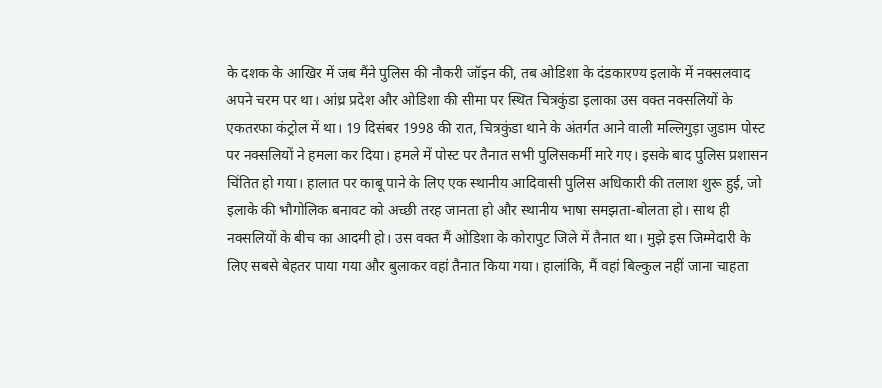के दशक के आखिर में जब मैंने पुलिस की नौकरी जॉइन की, तब ओडिशा के दंडकारण्य इलाके में नक्सलवाद अपने चरम पर था। आंध्र प्रदेश और ओडिशा की सीमा पर स्थित चित्रकुंडा इलाका उस वक्त नक्सलियों के एकतरफा कंट्रोल में था। 19 दिसंबर 1998 की रात, चित्रकुंडा थाने के अंतर्गत आने वाली मल्लिगुड़ा जुडाम पोस्ट पर नक्सलियों ने हमला कर दिया। हमले में पोस्ट पर तैनात सभी पुलिसकर्मी मारे गए। इसके बाद पुलिस प्रशासन चिंतित हो गया। हालात पर काबू पाने के लिए एक स्थानीय आदिवासी पुलिस अधिकारी की तलाश शुरू हुई, जो इलाके की भौगोलिक बनावट को अच्छी तरह जानता हो और स्थानीय भाषा समझता-बोलता हो। साथ ही नक्सलियों के बीच का आदमी हो। उस वक्त मैं ओडिशा के कोरापुट जिले में तैनात था। मुझे इस जिम्मेदारी के लिए सबसे बेहतर पाया गया और बुलाकर वहां तैनात किया गया। हालांकि, मैं वहां बिल्कुल नहीं जाना चाहता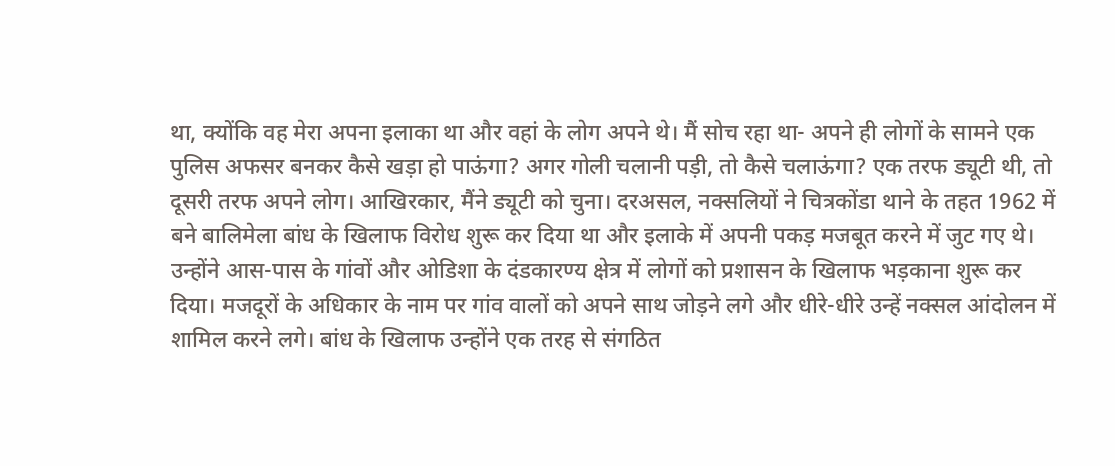था, क्योंकि वह मेरा अपना इलाका था और वहां के लोग अपने थे। मैं सोच रहा था- अपने ही लोगों के सामने एक पुलिस अफसर बनकर कैसे खड़ा हो पाऊंगा? अगर गोली चलानी पड़ी, तो कैसे चलाऊंगा? एक तरफ ड्यूटी थी, तो दूसरी तरफ अपने लोग। आखिरकार, मैंने ड्यूटी को चुना। दरअसल, नक्सलियों ने चित्रकोंडा थाने के तहत 1962 में बने बालिमेला बांध के खिलाफ विरोध शुरू कर दिया था और इलाके में अपनी पकड़ मजबूत करने में जुट गए थे। उन्होंने आस-पास के गांवों और ओडिशा के दंडकारण्य क्षेत्र में लोगों को प्रशासन के खिलाफ भड़काना शुरू कर दिया। मजदूरों के अधिकार के नाम पर गांव वालों को अपने साथ जोड़ने लगे और धीरे-धीरे उन्हें नक्सल आंदोलन में शामिल करने लगे। बांध के खिलाफ उन्होंने एक तरह से संगठित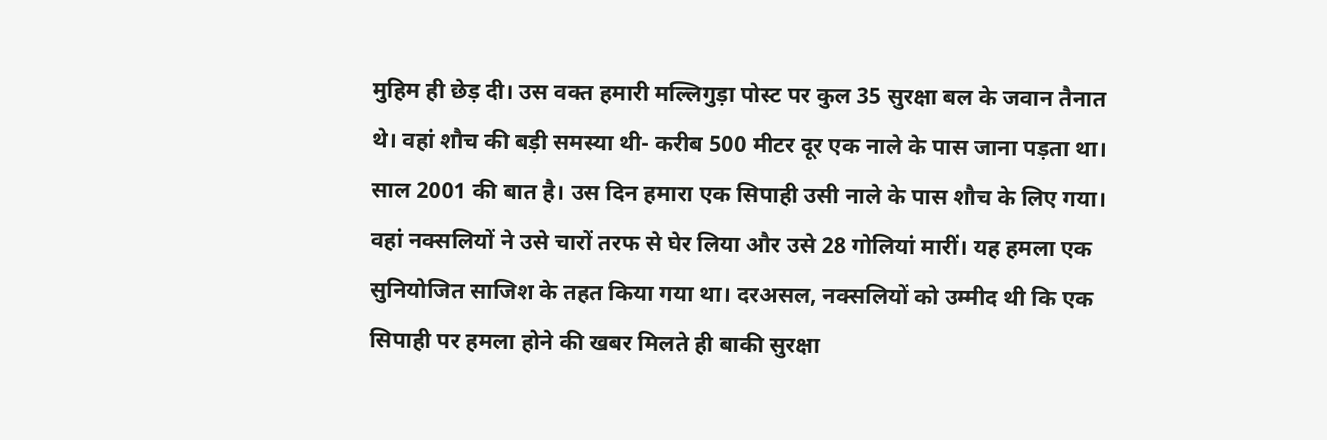मुहिम ही छेड़ दी। उस वक्त हमारी मल्लिगुड़ा पोस्ट पर कुल 35 सुरक्षा बल के जवान तैनात थे। वहां शौच की बड़ी समस्या थी- करीब 500 मीटर दूर एक नाले के पास जाना पड़ता था। साल 2001 की बात है। उस दिन हमारा एक सिपाही उसी नाले के पास शौच के लिए गया। वहां नक्सलियों ने उसे चारों तरफ से घेर लिया और उसे 28 गोलियां मारीं। यह हमला एक सुनियोजित साजिश के तहत किया गया था। दरअसल, नक्सलियों को उम्मीद थी कि एक सिपाही पर हमला होने की खबर मिलते ही बाकी सुरक्षा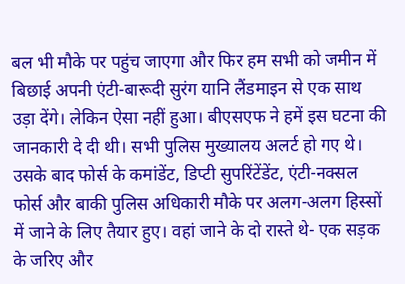बल भी मौके पर पहुंच जाएगा और फिर हम सभी को जमीन में बिछाई अपनी एंटी-बारूदी सुरंग यानि लैंडमाइन से एक साथ उड़ा देंगे। लेकिन ऐसा नहीं हुआ। बीएसएफ ने हमें इस घटना की जानकारी दे दी थी। सभी पुलिस मुख्यालय अलर्ट हो गए थे। उसके बाद फोर्स के कमांडेंट, डिप्टी सुपरिंटेंडेंट, एंटी-नक्सल फोर्स और बाकी पुलिस अधिकारी मौके पर अलग-अलग हिस्सों में जाने के लिए तैयार हुए। वहां जाने के दो रास्ते थे- एक सड़क के जरिए और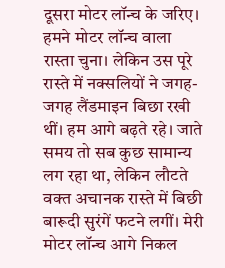दूसरा मोटर लॉन्च के जरिए। हमने मोटर लॉन्च वाला रास्ता चुना। लेकिन उस पूरे रास्ते में नक्सलियों ने जगह-जगह लैंडमाइन बिछा रखी थीं। हम आगे बढ़ते रहे। जाते समय तो सब कुछ सामान्य लग रहा था, लेकिन लौटते वक्त अचानक रास्ते में बिछी बारूदी सुरंगें फटने लगीं। मेरी मोटर लॉन्च आगे निकल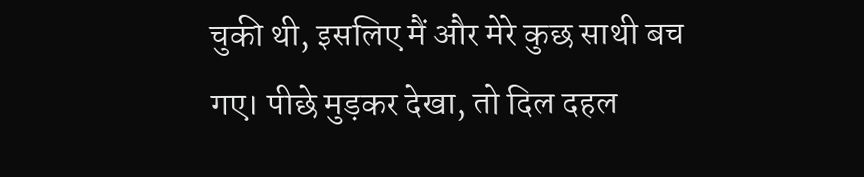चुकी थी, इसलिए मैं और मेरे कुछ साथी बच गए। पीछे मुड़कर देखा, तो दिल दहल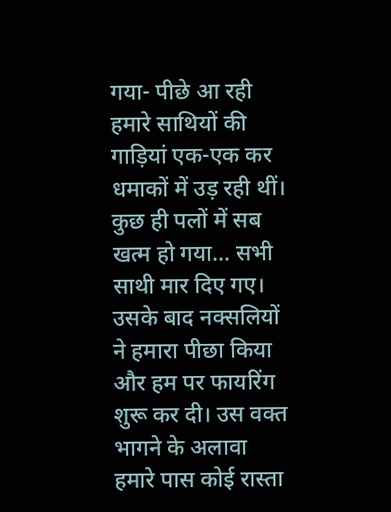गया- पीछे आ रही हमारे साथियों की गाड़ियां एक-एक कर धमाकों में उड़ रही थीं। कुछ ही पलों में सब खत्म हो गया… सभी साथी मार दिए गए। उसके बाद नक्सलियों ने हमारा पीछा किया और हम पर फायरिंग शुरू कर दी। उस वक्त भागने के अलावा हमारे पास कोई रास्ता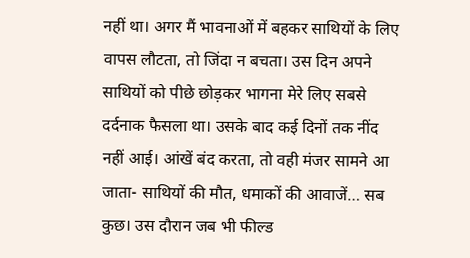नहीं था। अगर मैं भावनाओं में बहकर साथियों के लिए वापस लौटता, तो जिंदा न बचता। उस दिन अपने साथियों को पीछे छोड़कर भागना मेरे लिए सबसे दर्दनाक फैसला था। उसके बाद कई दिनों तक नींद नहीं आई। आंखें बंद करता, तो वही मंजर सामने आ जाता- साथियों की मौत, धमाकों की आवाजें… सब कुछ। उस दौरान जब भी फील्ड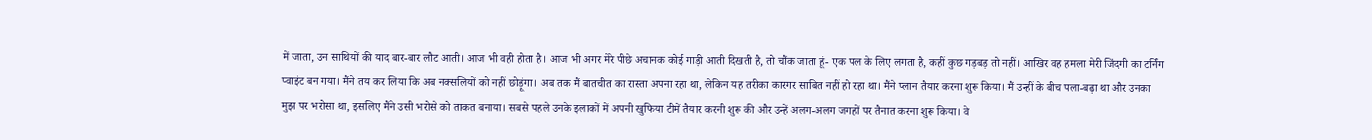में जाता, उन साथियों की याद बार-बार लौट आती। आज भी वही होता है। आज भी अगर मेरे पीछे अचानक कोई गाड़ी आती दिखती है, तो चौंक जाता हूं- एक पल के लिए लगता है, कहीं कुछ गड़बड़ तो नहीं। आखिर वह हमला मेरी जिंदगी का टर्निंग प्वाइंट बन गया। मैंने तय कर लिया कि अब नक्सलियों को नहीं छोड़ूंगा। अब तक मैं बातचीत का रास्ता अपना रहा था, लेकिन यह तरीका कारगर साबित नहीं हो रहा था। मैंने प्लान तैयार करना शुरू किया। मैं उन्हीं के बीच पला-बढ़ा था और उनका मुझ पर भरोसा था, इसलिए मैंने उसी भरोसे को ताकत बनाया। सबसे पहले उनके इलाकों में अपनी खुफिया टीमें तैयार करनी शुरू की और उन्हें अलग-अलग जगहों पर तैनात करना शुरू किया। वे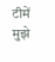टीमें मुझे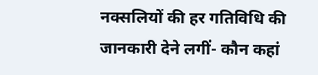नक्सलियों की हर गतिविधि की जानकारी देने लगीं- कौन कहां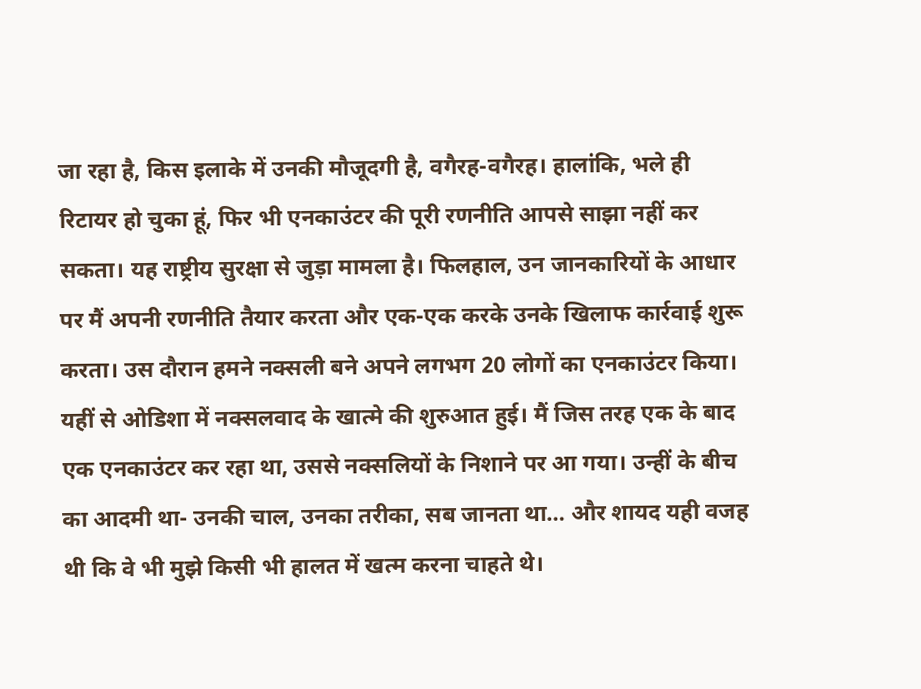जा रहा है, किस इलाके में उनकी मौजूदगी है, वगैरह-वगैरह। हालांकि, भले ही रिटायर हो चुका हूं, फिर भी एनकाउंटर की पूरी रणनीति आपसे साझा नहीं कर सकता। यह राष्ट्रीय सुरक्षा से जुड़ा मामला है। फिलहाल, उन जानकारियों के आधार पर मैं अपनी रणनीति तैयार करता और एक-एक करके उनके खिलाफ कार्रवाई शुरू करता। उस दौरान हमने नक्सली बने अपने लगभग 20 लोगों का एनकाउंटर किया। यहीं से ओडिशा में नक्सलवाद के खात्मे की शुरुआत हुई। मैं जिस तरह एक के बाद एक एनकाउंटर कर रहा था, उससे नक्सलियों के निशाने पर आ गया। उन्हीं के बीच का आदमी था- उनकी चाल, उनका तरीका, सब जानता था… और शायद यही वजह थी कि वे भी मुझे किसी भी हालत में खत्म करना चाहते थे।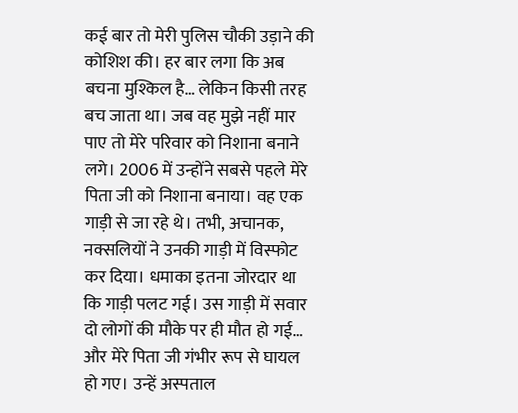कई बार तो मेरी पुलिस चौकी उड़ाने की कोशिश की। हर बार लगा कि अब बचना मुश्किल है… लेकिन किसी तरह बच जाता था। जब वह मुझे नहीं मार पाए तो मेरे परिवार को निशाना बनाने लगे। 2006 में उन्होंने सबसे पहले मेरे पिता जी को निशाना बनाया। वह एक गाड़ी से जा रहे थे। तभी, अचानक, नक्सलियों ने उनकी गाड़ी में विस्फोट कर दिया। धमाका इतना जोरदार था कि गाड़ी पलट गई। उस गाड़ी में सवार दो लोगों की मौके पर ही मौत हो गई… और मेरे पिता जी गंभीर रूप से घायल हो गए। उन्हें अस्पताल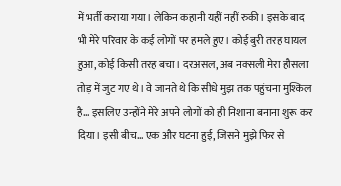में भर्ती कराया गया। लेकिन कहानी यहीं नहीं रुकी। इसके बाद भी मेरे परिवार के कई लोगों पर हमले हुए। कोई बुरी तरह घायल हुआ, कोई किसी तरह बचा। दरअसल, अब नक्सली मेरा हौसला तोड़ में जुट गए थे। वे जानते थे कि सीधे मुझ तक पहुंचना मुश्किल है… इसलिए उन्होंने मेरे अपने लोगों को ही निशाना बनाना शुरू कर दिया। इसी बीच… एक और घटना हुई, जिसने मुझे फिर से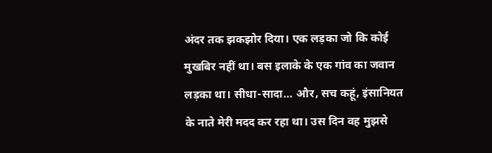अंदर तक झकझोर दिया। एक लड़का जो कि कोई मुखबिर नहीं था। बस इलाके के एक गांव का जवान लड़का था। सीधा-सादा… और, सच कहूं, इंसानियत के नाते मेरी मदद कर रहा था। उस दिन वह मुझसे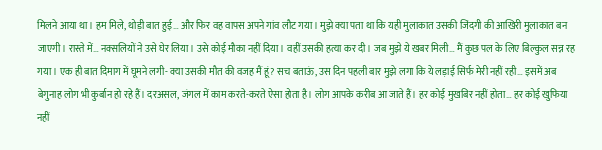मिलने आया था। हम मिले, थोड़ी बात हुई… और फिर वह वापस अपने गांव लौट गया। मुझे क्या पता था कि यही मुलाकात उसकी जिंदगी की आखिरी मुलाकात बन जाएगी। रास्ते में… नक्सलियों ने उसे घेर लिया। उसे कोई मौका नहीं दिया। वहीं उसकी हत्या कर दी। जब मुझे ये खबर मिली… मैं कुछ पल के लिए बिल्कुल सन्न रह गया। एक ही बात दिमाग में घूमने लगी- क्या उसकी मौत की वजह मैं हूं? सच बताऊं, उस दिन पहली बार मुझे लगा कि ये लड़ाई सिर्फ मेरी नहीं रही… इसमें अब बेगुनाह लोग भी कुर्बान हो रहे हैं। दरअसल, जंगल में काम करते-करते ऐसा होता है। लोग आपके करीब आ जाते हैं। हर कोई मुखबिर नहीं होता… हर कोई खुफिया नहीं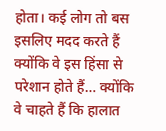होता। कई लोग तो बस इसलिए मदद करते हैं क्योंकि वे इस हिंसा से परेशान होते हैं… क्योंकि वे चाहते हैं कि हालात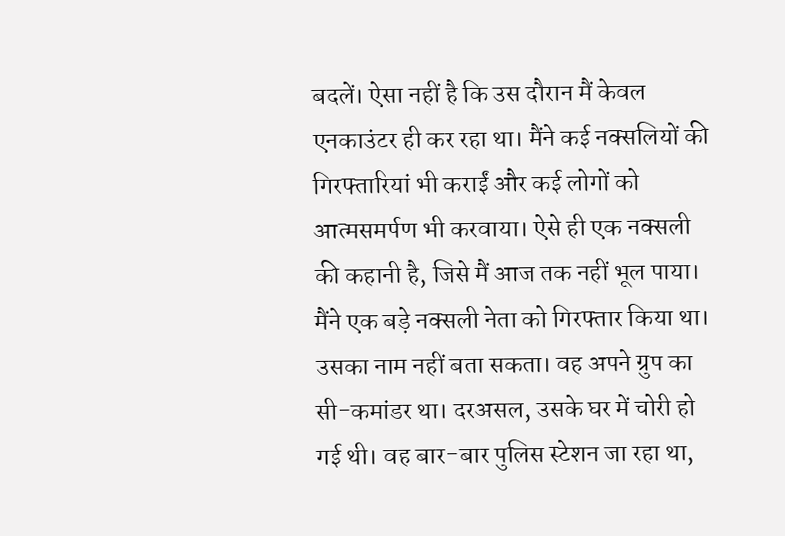बदलें। ऐसा नहीं है कि उस दौरान मैं केवल एनकाउंटर ही कर रहा था। मैंने कई नक्सलियों की गिरफ्तारियां भी कराईं और कई लोगों को आत्मसमर्पण भी करवाया। ऐसे ही एक नक्सली की कहानी है, जिसे मैं आज तक नहीं भूल पाया। मैंने एक बड़े नक्सली नेता को गिरफ्तार किया था। उसका नाम नहीं बता सकता। वह अपने ग्रुप का सी-कमांडर था। दरअसल, उसके घर में चोरी हो गई थी। वह बार-बार पुलिस स्टेशन जा रहा था,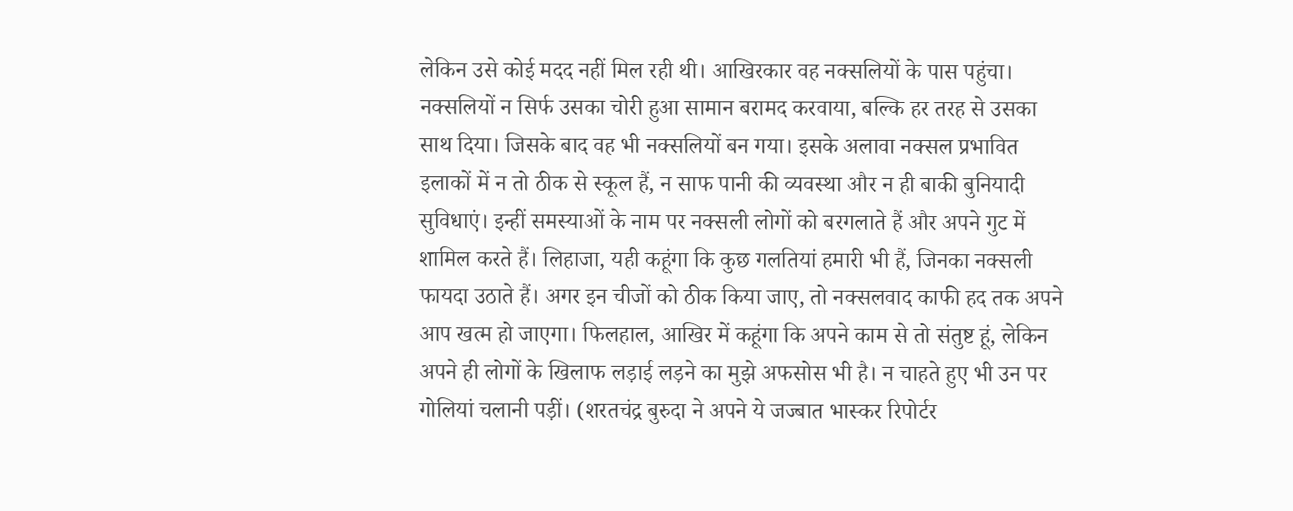लेकिन उसे कोई मदद नहीं मिल रही थी। आखिरकार वह नक्सलियों के पास पहुंचा। नक्सलियों न सिर्फ उसका चोरी हुआ सामान बरामद करवाया, बल्कि हर तरह से उसका साथ दिया। जिसके बाद वह भी नक्सलियों बन गया। इसके अलावा नक्सल प्रभावित इलाकों में न तो ठीक से स्कूल हैं, न साफ पानी की व्यवस्था और न ही बाकी बुनियादी सुविधाएं। इन्हीं समस्याओं के नाम पर नक्सली लोगों को बरगलाते हैं और अपने गुट में शामिल करते हैं। लिहाजा, यही कहूंगा कि कुछ गलतियां हमारी भी हैं, जिनका नक्सली फायदा उठाते हैं। अगर इन चीजों को ठीक किया जाए, तो नक्सलवाद काफी हद तक अपने आप खत्म हो जाएगा। फिलहाल, आखिर में कहूंगा कि अपने काम से तो संतुष्ट हूं, लेकिन अपने ही लोगों के खिलाफ लड़ाई लड़ने का मुझे अफसोस भी है। न चाहते हुए भी उन पर गोलियां चलानी पड़ीं। (शरतचंद्र बुरुदा ने अपने ये जज्बात भास्कर रिपोर्टर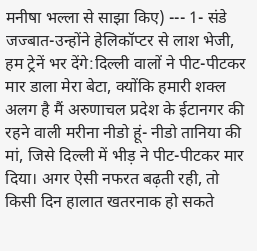मनीषा भल्ला से साझा किए) --- 1- संडे जज्बात-उन्होंने हेलिकॉप्टर से लाश भेजी, हम ट्रेनें भर देंगे:दिल्ली वालों ने पीट-पीटकर मार डाला मेरा बेटा, क्योंकि हमारी शक्ल अलग है मैं अरुणाचल प्रदेश के ईटानगर की रहने वाली मरीना नीडो हूं- नीडो तानिया की मां, जिसे दिल्ली में भीड़ ने पीट-पीटकर मार दिया। अगर ऐसी नफरत बढ़ती रही, तो किसी दिन हालात खतरनाक हो सकते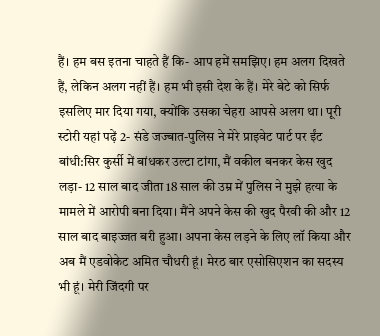हैं। हम बस इतना चाहते हैं कि- आप हमें समझिए। हम अलग दिखते हैं, लेकिन अलग नहीं हैं। हम भी इसी देश के हैं। मेरे बेटे को सिर्फ इसलिए मार दिया गया, क्योंकि उसका चेहरा आपसे अलग था। पूरी स्टोरी यहां पढ़ें 2- संडे जज्बात-पुलिस ने मेरे प्राइवेट पार्ट पर ईंट बांधी:सिर कुर्सी में बांधकर उल्टा टांगा, मैं वकील बनकर केस खुद लड़ा- 12 साल बाद जीता 18 साल की उम्र में पुलिस ने मुझे हत्या के मामले में आरोपी बना दिया। मैंने अपने केस की खुद पैरवी की और 12 साल बाद बाइज्जत बरी हुआ। अपना केस लड़ने के लिए लॉ किया और अब मैं एडवोकेट अमित चौधरी हूं। मेरठ बार एसोसिएशन का सदस्य भी हूं। मेरी जिंदगी पर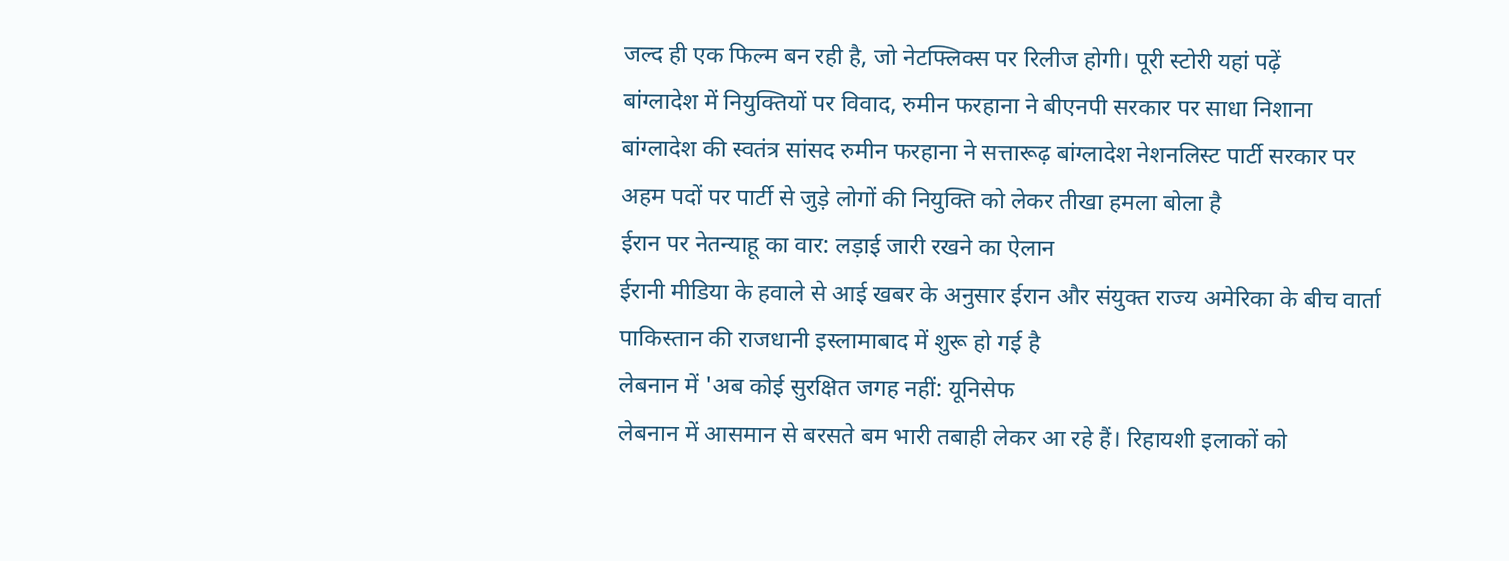जल्द ही एक फिल्म बन रही है, जो नेटफ्लिक्स पर रिलीज होगी। पूरी स्टोरी यहां पढ़ें
बांग्लादेश में नियुक्तियों पर विवाद, रुमीन फरहाना ने बीएनपी सरकार पर साधा निशाना
बांग्लादेश की स्वतंत्र सांसद रुमीन फरहाना ने सत्तारूढ़ बांग्लादेश नेशनलिस्ट पार्टी सरकार पर अहम पदों पर पार्टी से जुड़े लोगों की नियुक्ति को लेकर तीखा हमला बोला है
ईरान पर नेतन्याहू का वार: लड़ाई जारी रखने का ऐलान
ईरानी मीडिया के हवाले से आई खबर के अनुसार ईरान और संयुक्त राज्य अमेरिका के बीच वार्ता पाकिस्तान की राजधानी इस्लामाबाद में शुरू हो गई है
लेबनान में 'अब कोई सुरक्षित जगह नहीं: यूनिसेफ
लेबनान में आसमान से बरसते बम भारी तबाही लेकर आ रहे हैं। रिहायशी इलाकों को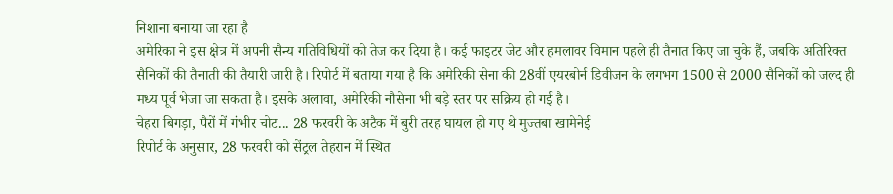निशाना बनाया जा रहा है
अमेरिका ने इस क्षेत्र में अपनी सैन्य गतिविधियों को तेज कर दिया है। कई फाइटर जेट और हमलावर विमान पहले ही तैनात किए जा चुके हैं, जबकि अतिरिक्त सैनिकों की तैनाती की तैयारी जारी है। रिपोर्ट में बताया गया है कि अमेरिकी सेना की 28वीं एयरबोर्न डिवीजन के लगभग 1500 से 2000 सैनिकों को जल्द ही मध्य पूर्व भेजा जा सकता है। इसके अलावा, अमेरिकी नौसेना भी बड़े स्तर पर सक्रिय हो गई है।
चेहरा बिगड़ा, पैरों में गंभीर चोट... 28 फरवरी के अटैक में बुरी तरह घायल हो गए थे मुज्तबा खामेनेई
रिपोर्ट के अनुसार, 28 फरवरी को सेंट्रल तेहरान में स्थित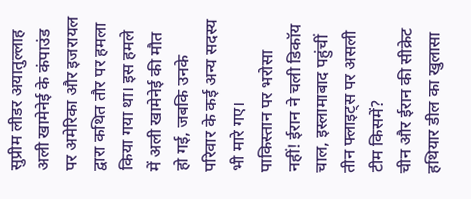सुप्रीम लीडर अयातुल्लाह अली खामेनेई के कंपाउंड पर अमेरिका और इजरायल द्वारा कथित तौर पर हमला किया गया था। इस हमले में अली खामेनेई की मौत हो गई, जबकि उनके परिवार के कई अन्य सदस्य भी मारे गए।
पाकिस्तान पर भरोसा नहीं! ईरान ने चली डिकॉय चाल, इस्लामाबाद पहुंचीं तीन फ्लाइट्स पर असली टीम किसमें?
चीन और ईरान की सीक्रेट हथियार डील का खुलासा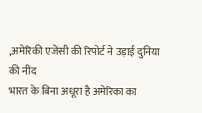,अमेरिकी एजेंसी की रिपोर्ट ने उड़ाई दुनिया की नींद
भारत के बिना अधूरा है अमेरिका का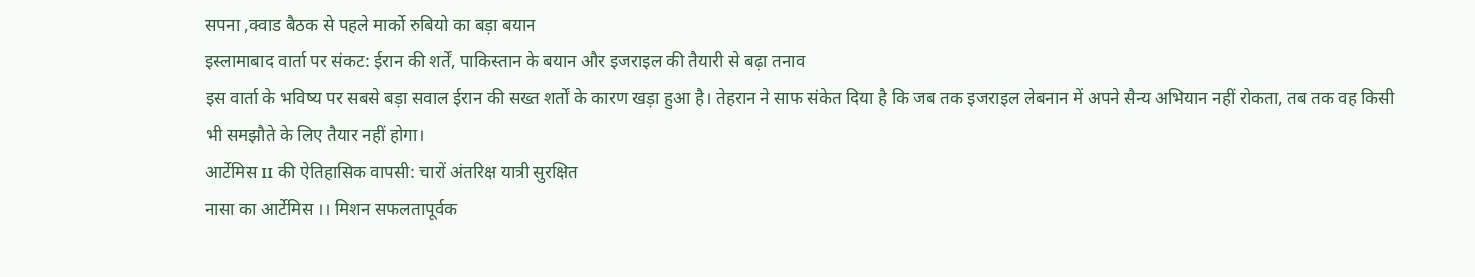सपना ,क्वाड बैठक से पहले मार्को रुबियो का बड़ा बयान
इस्लामाबाद वार्ता पर संकट: ईरान की शर्तें, पाकिस्तान के बयान और इजराइल की तैयारी से बढ़ा तनाव
इस वार्ता के भविष्य पर सबसे बड़ा सवाल ईरान की सख्त शर्तों के कारण खड़ा हुआ है। तेहरान ने साफ संकेत दिया है कि जब तक इजराइल लेबनान में अपने सैन्य अभियान नहीं रोकता, तब तक वह किसी भी समझौते के लिए तैयार नहीं होगा।
आर्टेमिस II की ऐतिहासिक वापसी: चारों अंतरिक्ष यात्री सुरक्षित
नासा का आर्टेमिस ।। मिशन सफलतापूर्वक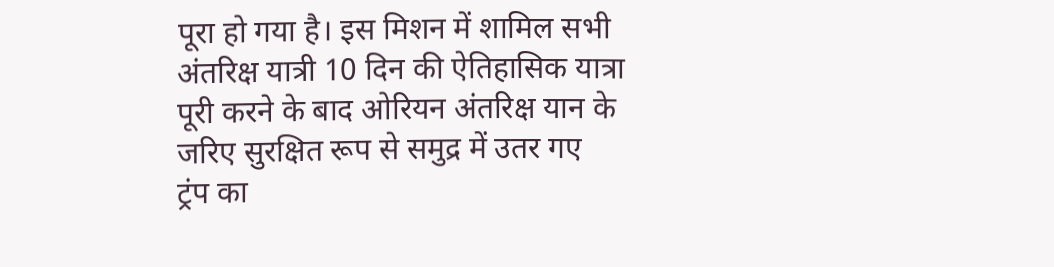पूरा हो गया है। इस मिशन में शामिल सभी अंतरिक्ष यात्री 10 दिन की ऐतिहासिक यात्रा पूरी करने के बाद ओरियन अंतरिक्ष यान के जरिए सुरक्षित रूप से समुद्र में उतर गए
ट्रंप का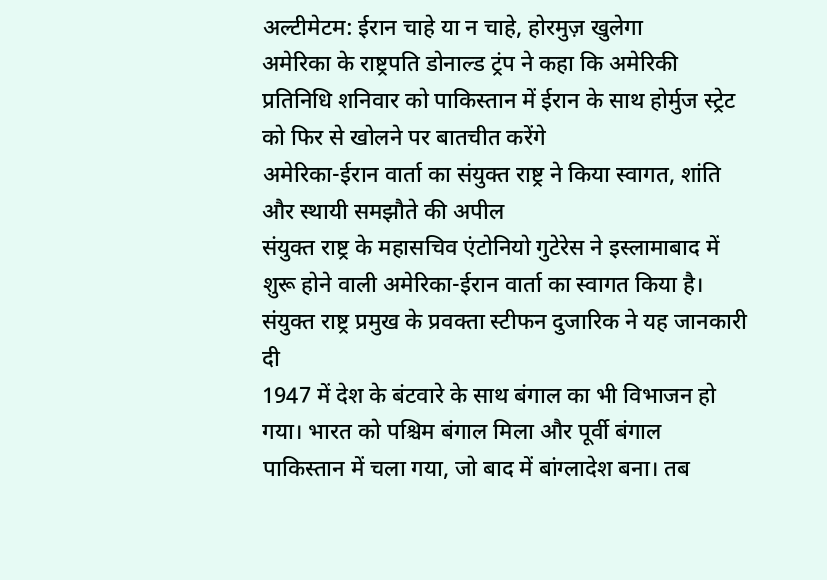अल्टीमेटम: ईरान चाहे या न चाहे, होरमुज़ खुलेगा
अमेरिका के राष्ट्रपति डोनाल्ड ट्रंप ने कहा कि अमेरिकी प्रतिनिधि शनिवार को पाकिस्तान में ईरान के साथ होर्मुज स्ट्रेट को फिर से खोलने पर बातचीत करेंगे
अमेरिका-ईरान वार्ता का संयुक्त राष्ट्र ने किया स्वागत, शांति और स्थायी समझौते की अपील
संयुक्त राष्ट्र के महासचिव एंटोनियो गुटेरेस ने इस्लामाबाद में शुरू होने वाली अमेरिका-ईरान वार्ता का स्वागत किया है। संयुक्त राष्ट्र प्रमुख के प्रवक्ता स्टीफन दुजारिक ने यह जानकारी दी
1947 में देश के बंटवारे के साथ बंगाल का भी विभाजन हो गया। भारत को पश्चिम बंगाल मिला और पूर्वी बंगाल पाकिस्तान में चला गया, जो बाद में बांग्लादेश बना। तब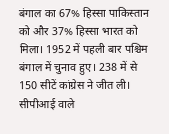बंगाल का 67% हिस्सा पाकिस्तान को और 37% हिस्सा भारत को मिला। 1952 में पहली बार पश्चिम बंगाल में चुनाव हुए। 238 में से 150 सीटें कांग्रेस ने जीत ली। सीपीआई वाले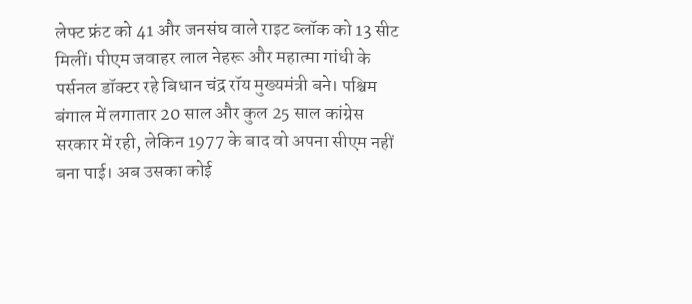लेफ्ट फ्रंट को 41 और जनसंघ वाले राइट ब्लॉक को 13 सीट मिलीं। पीएम जवाहर लाल नेहरू और महात्मा गांधी के पर्सनल डॉक्टर रहे बिधान चंद्र रॉय मुख्यमंत्री बने। पश्चिम बंगाल में लगातार 20 साल और कुल 25 साल कांग्रेस सरकार में रही, लेकिन 1977 के बाद वो अपना सीएम नहीं बना पाई। अब उसका कोई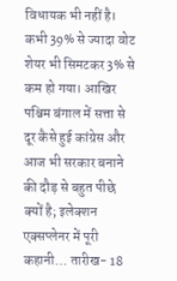विधायक भी नहीं है। कभी 39% से ज्यादा वोट शेयर भी सिमटकर 3% से कम हो गया। आखिर पश्चिम बंगाल में सत्ता से दूर कैसे हुई कांग्रेस और आज भी सरकार बनाने की दौड़ से बहुत पीछे क्यों है; इलेक्शन एक्सप्लेनर में पूरी कहानी… तारीख- 18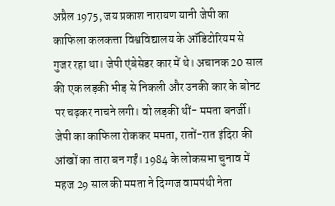अप्रैल 1975, जय प्रकाश नारायण यानी जेपी का काफिला कलकत्ता विश्वविद्यालय के ऑडिटोरियम से गुजर रहा था। जेपी एंबेसेडर कार में थे। अचानक 20 साल की एक लड़की भीड़ से निकली और उनकी कार के बोनट पर चढ़कर नाचने लगी। वो लड़की थीं- ममता बनर्जी। जेपी का काफिला रोककर ममता, रातों-रात इंदिरा की आंखों का तारा बन गईं। 1984 के लोकसभा चुनाव में महज 29 साल की ममता ने दिग्गज वामपंथी नेता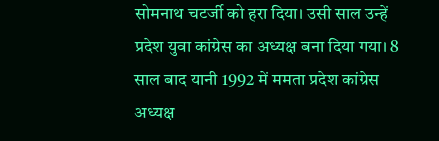सोमनाथ चटर्जी को हरा दिया। उसी साल उन्हें प्रदेश युवा कांग्रेस का अध्यक्ष बना दिया गया। 8 साल बाद यानी 1992 में ममता प्रदेश कांग्रेस अध्यक्ष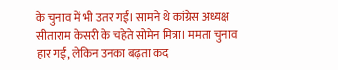के चुनाव में भी उतर गईं। सामने थे कांग्रेस अध्यक्ष सीताराम केसरी के चहेते सोमेन मित्रा। ममता चुनाव हार गईं, लेकिन उनका बढ़ता कद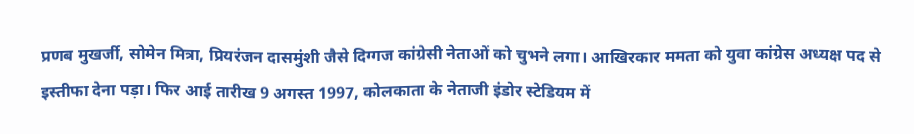प्रणब मुखर्जी, सोमेन मित्रा, प्रियरंजन दासमुंशी जैसे दिग्गज कांग्रेसी नेताओं को चुभने लगा। आखिरकार ममता को युवा कांग्रेस अध्यक्ष पद से इस्तीफा देना पड़ा। फिर आई तारीख 9 अगस्त 1997, कोलकाता के नेताजी इंडोर स्टेडियम में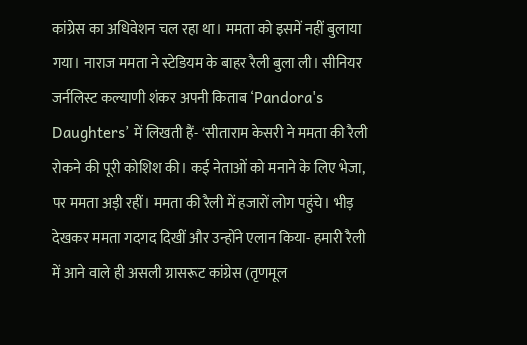कांग्रेस का अधिवेशन चल रहा था। ममता को इसमें नहीं बुलाया गया। नाराज ममता ने स्टेडियम के बाहर रैली बुला ली। सीनियर जर्नलिस्ट कल्याणी शंकर अपनी किताब ‘Pandora's Daughters’ में लिखती हैं- ‘सीताराम केसरी ने ममता की रैली रोकने की पूरी कोशिश की। कई नेताओं को मनाने के लिए भेजा, पर ममता अड़ी रहीं। ममता की रैली में हजारों लोग पहुंचे। भीड़ देखकर ममता गदगद दिखीं और उन्होंने एलान किया- हमारी रैली में आने वाले ही असली ग्रासरूट कांग्रेस (तृणमूल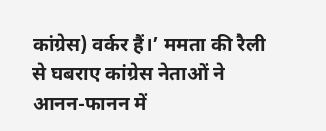कांग्रेस) वर्कर हैं।’ ममता की रैली से घबराए कांग्रेस नेताओं ने आनन-फानन में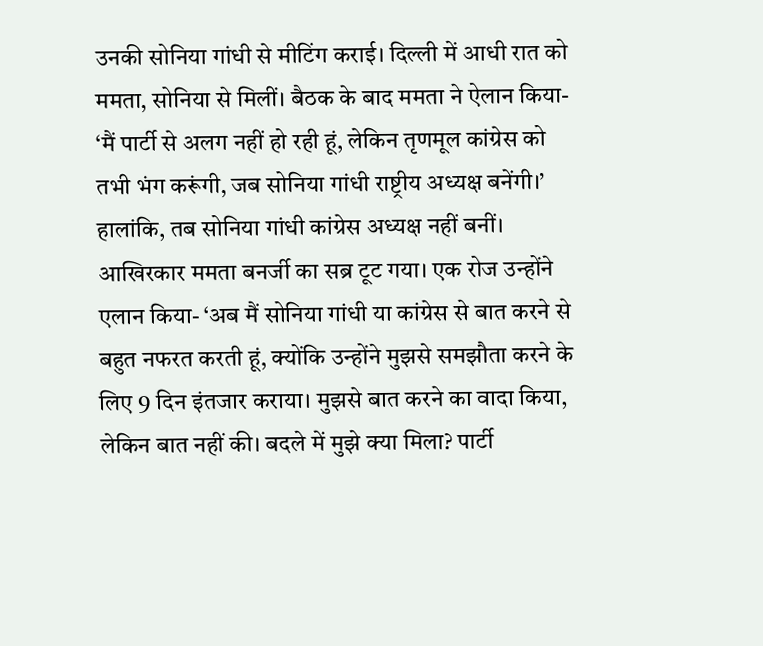उनकी सोनिया गांधी से मीटिंग कराई। दिल्ली में आधी रात को ममता, सोनिया से मिलीं। बैठक के बाद ममता ने ऐलान किया- ‘मैं पार्टी से अलग नहीं हो रही हूं, लेकिन तृणमूल कांग्रेस को तभी भंग करूंगी, जब सोनिया गांधी राष्ट्रीय अध्यक्ष बनेंगी।’ हालांकि, तब सोनिया गांधी कांग्रेस अध्यक्ष नहीं बनीं। आखिरकार ममता बनर्जी का सब्र टूट गया। एक रोज उन्होंने एलान किया- ‘अब मैं सोनिया गांधी या कांग्रेस से बात करने से बहुत नफरत करती हूं, क्योंकि उन्होंने मुझसे समझौता करने के लिए 9 दिन इंतजार कराया। मुझसे बात करने का वादा किया, लेकिन बात नहीं की। बदले में मुझे क्या मिला? पार्टी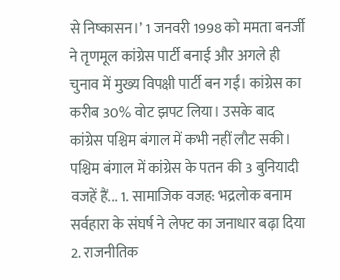से निष्कासन।’ 1 जनवरी 1998 को ममता बनर्जी ने तृणमूल कांग्रेस पार्टी बनाई और अगले ही चुनाव में मुख्य विपक्षी पार्टी बन गईं। कांग्रेस का करीब 30% वोट झपट लिया। उसके बाद कांग्रेस पश्चिम बंगाल में कभी नहीं लौट सकी। पश्चिम बंगाल में कांग्रेस के पतन की 3 बुनियादी वजहें हैं... 1. सामाजिक वजह: भद्रलोक बनाम सर्वहारा के संघर्ष ने लेफ्ट का जनाधार बढ़ा दिया 2. राजनीतिक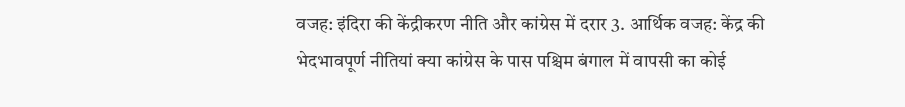वजह: इंदिरा की केंद्रीकरण नीति और कांग्रेस में दरार 3. आर्थिक वजह: केंद्र की भेदभावपूर्ण नीतियां क्या कांग्रेस के पास पश्चिम बंगाल में वापसी का कोई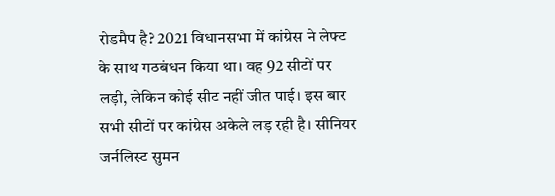रोडमैप है? 2021 विधानसभा में कांग्रेस ने लेफ्ट के साथ गठबंधन किया था। वह 92 सीटों पर लड़ी, लेकिन कोई सीट नहीं जीत पाई। इस बार सभी सीटों पर कांग्रेस अकेले लड़ रही है। सीनियर जर्नलिस्ट सुमन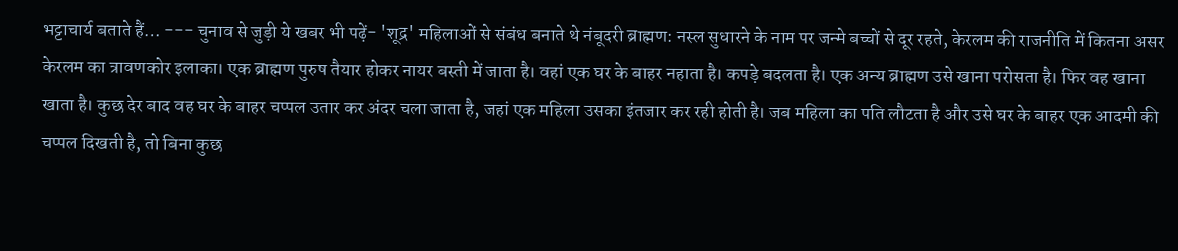भट्टाचार्य बताते हैं… --- चुनाव से जुड़ी ये खबर भी पढ़ें- 'शूद्र' महिलाओं से संबंध बनाते थे नंबूदरी ब्राह्मण: नस्ल सुधारने के नाम पर जन्मे बच्चों से दूर रहते, केरलम की राजनीति में कितना असर केरलम का त्रावणकोर इलाका। एक ब्राह्मण पुरुष तैयार होकर नायर बस्ती में जाता है। वहां एक घर के बाहर नहाता है। कपड़े बदलता है। एक अन्य ब्राह्मण उसे खाना परोसता है। फिर वह खाना खाता है। कुछ देर बाद वह घर के बाहर चप्पल उतार कर अंदर चला जाता है, जहां एक महिला उसका इंतजार कर रही होती है। जब महिला का पति लौटता है और उसे घर के बाहर एक आदमी की चप्पल दिखती है, तो बिना कुछ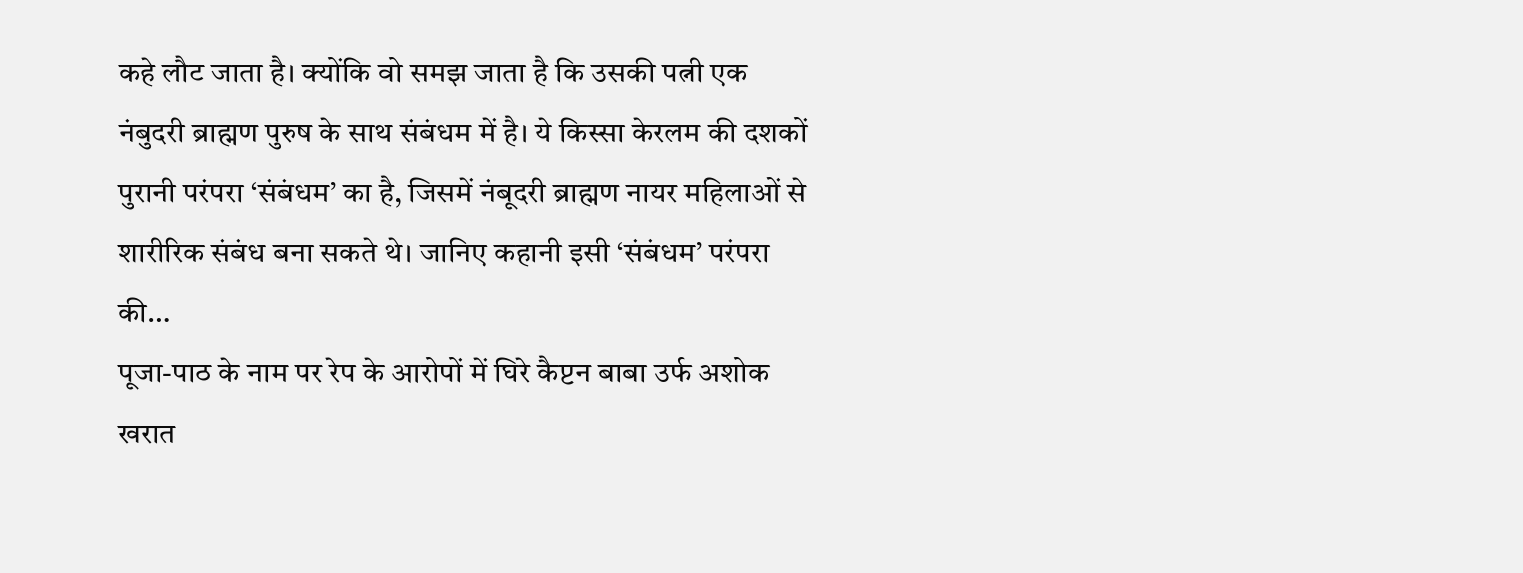कहे लौट जाता है। क्योंकि वो समझ जाता है कि उसकी पत्नी एक नंबुदरी ब्राह्मण पुरुष के साथ संबंधम में है। ये किस्सा केरलम की दशकों पुरानी परंपरा ‘संबंधम’ का है, जिसमें नंबूदरी ब्राह्मण नायर महिलाओं से शारीरिक संबंध बना सकते थे। जानिए कहानी इसी ‘संबंधम’ परंपरा की…
पूजा-पाठ के नाम पर रेप के आरोपों में घिरे कैप्टन बाबा उर्फ अशोक खरात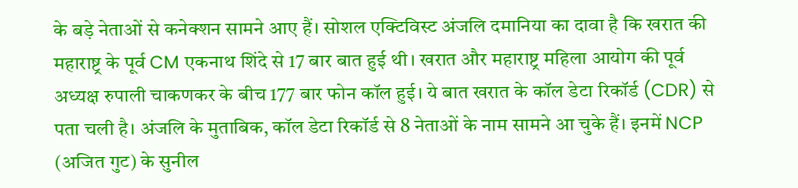के बड़े नेताओं से कनेक्शन सामने आए हैं। सोशल एक्टिविस्ट अंजलि दमानिया का दावा है कि खरात की महाराष्ट्र के पूर्व CM एकनाथ शिंदे से 17 बार बात हुई थी। खरात और महाराष्ट्र महिला आयोग की पूर्व अध्यक्ष रुपाली चाकणकर के बीच 177 बार फोन कॉल हुई। ये बात खरात के कॉल डेटा रिकॉर्ड (CDR) से पता चली है। अंजलि के मुताबिक, कॉल डेटा रिकॉर्ड से 8 नेताओं के नाम सामने आ चुके हैं। इनमें NCP (अजित गुट) के सुनील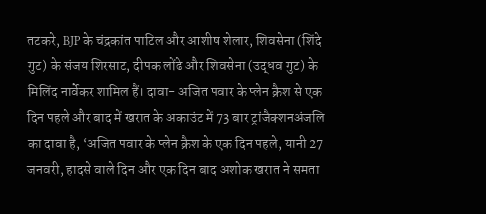तटकरे, BJP के चंद्रकांत पाटिल और आशीष शेलार, शिवसेना (शिंदे गुट) के संजय शिरसाट, दीपक लोंढे और शिवसेना (उद्धव गुट) के मिलिंद नार्वेकर शामिल हैं। दावा- अजित पवार के प्लेन क्रैश से एक दिन पहले और बाद में खरात के अकाउंट में 73 बार ट्रांजैक्शनअंजलि का दावा है, ‘अजित पवार के प्लेन क्रैश के एक दिन पहले, यानी 27 जनवरी, हादसे वाले दिन और एक दिन बाद अशोक खरात ने समता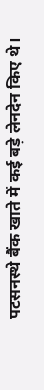पटसनस्थे बैंक खाते में कई बड़े लेनदेन किए थे।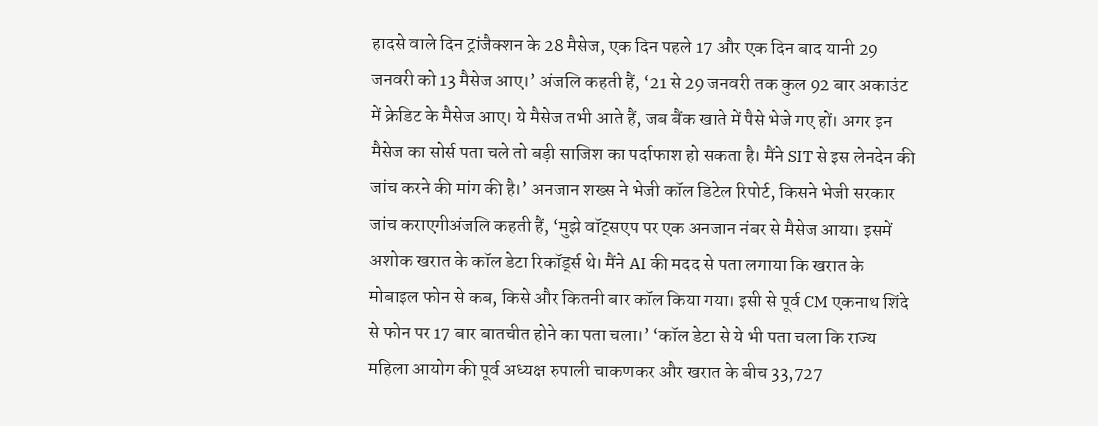हादसे वाले दिन ट्रांजैक्शन के 28 मैसेज, एक दिन पहले 17 और एक दिन बाद यानी 29 जनवरी को 13 मैसेज आए।’ अंजलि कहती हैं, ‘21 से 29 जनवरी तक कुल 92 बार अकाउंट में क्रेडिट के मैसेज आए। ये मैसेज तभी आते हैं, जब बैंक खाते में पैसे भेजे गए हों। अगर इन मैसेज का सोर्स पता चले तो बड़ी साजिश का पर्दाफाश हो सकता है। मैंने SIT से इस लेनदेन की जांच करने की मांग की है।’ अनजान शख्स ने भेजी कॉल डिटेल रिपोर्ट, किसने भेजी सरकार जांच कराएगीअंजलि कहती हैं, ‘मुझे वॉट्सएप पर एक अनजान नंबर से मैसेज आया। इसमें अशोक खरात के कॉल डेटा रिकॉर्ड्स थे। मैंने AI की मदद से पता लगाया कि खरात के मोबाइल फोन से कब, किसे और कितनी बार कॉल किया गया। इसी से पूर्व CM एकनाथ शिंदे से फोन पर 17 बार बातचीत होने का पता चला।’ ‘कॉल डेटा से ये भी पता चला कि राज्य महिला आयोग की पूर्व अध्यक्ष रुपाली चाकणकर और खरात के बीच 33,727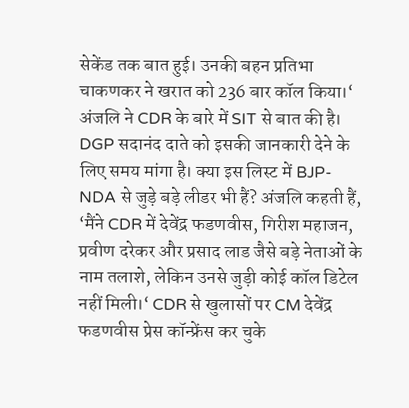सेकेंड तक बात हुई। उनकी बहन प्रतिभा चाकणकर ने खरात को 236 बार कॉल किया।‘ अंजलि ने CDR के बारे में SIT से बात की है। DGP सदानंद दाते को इसकी जानकारी देने के लिए समय मांगा है। क्या इस लिस्ट में BJP-NDA से जुड़े बड़े लीडर भी हैं? अंजलि कहती हैं, ‘मैंने CDR में देवेंद्र फडणवीस, गिरीश महाजन, प्रवीण दरेकर और प्रसाद लाड जैसे बड़े नेताओं के नाम तलाशे, लेकिन उनसे जुड़ी कोई कॉल डिटेल नहीं मिली।‘ CDR से खुलासों पर CM देवेंद्र फडणवीस प्रेस कॉन्फ्रेंस कर चुके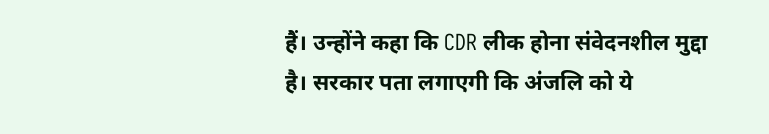हैं। उन्होंने कहा कि CDR लीक होना संवेदनशील मुद्दा है। सरकार पता लगाएगी कि अंजलि को ये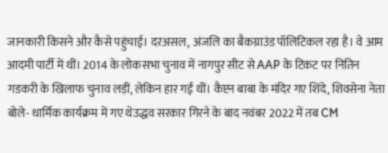जानकारी किसने और कैसे पहुंचाई। दरअसल, अंजलि का बैकग्राउंड पॉलिटिकल रहा है। वे आम आदमी पार्टी में थीं। 2014 के लोकसभा चुनाव में नागपुर सीट से AAP के टिकट पर नितिन गडकरी के खिलाफ चुनाव लड़ीं, लेकिन हार गईं थीं। कैप्टन बाबा के मंदिर गए शिंदे, शिवसेना नेता बोले- धार्मिक कार्यक्रम में गए थेउद्धव सरकार गिरने के बाद नवंबर 2022 में तब CM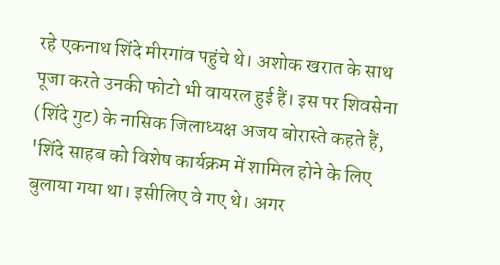रहे एकनाथ शिंदे मीरगांव पहुंचे थे। अशोक खरात के साथ पूजा करते उनकी फोटो भी वायरल हुई हैं। इस पर शिवसेना (शिंदे गुट) के नासिक जिलाध्यक्ष अजय बोरास्ते कहते हैं, 'शिंदे साहब को विशेष कार्यक्रम में शामिल होने के लिए बुलाया गया था। इसीलिए वे गए थे। अगर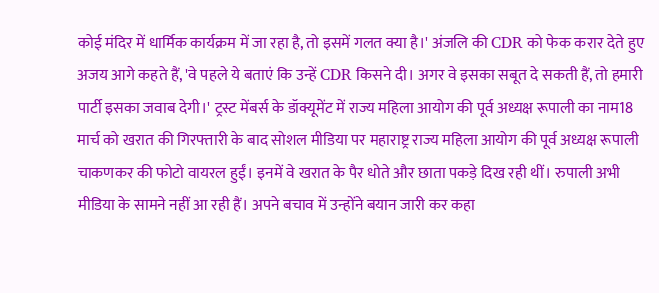कोई मंदिर में धार्मिक कार्यक्रम में जा रहा है, तो इसमें गलत क्या है।' अंजलि की CDR को फेक करार देते हुए अजय आगे कहते हैं, 'वे पहले ये बताएं कि उन्हें CDR किसने दी। अगर वे इसका सबूत दे सकती हैं, तो हमारी पार्टी इसका जवाब देगी।' ट्रस्ट मेंबर्स के डॉक्यूमेंट में राज्य महिला आयोग की पूर्व अध्यक्ष रूपाली का नाम18 मार्च को खरात की गिरफ्तारी के बाद सोशल मीडिया पर महाराष्ट्र राज्य महिला आयोग की पूर्व अध्यक्ष रूपाली चाकणकर की फोटो वायरल हुईं। इनमें वे खरात के पैर धोते और छाता पकड़े दिख रही थीं। रुपाली अभी मीडिया के सामने नहीं आ रही हैं। अपने बचाव में उन्होंने बयान जारी कर कहा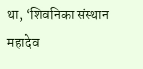था, ‘शिवनिका संस्थान महादेव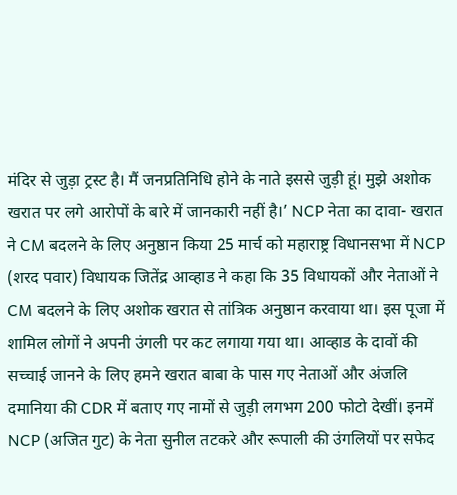मंदिर से जुड़ा ट्रस्ट है। मैं जनप्रतिनिधि होने के नाते इससे जुड़ी हूं। मुझे अशोक खरात पर लगे आरोपों के बारे में जानकारी नहीं है।’ NCP नेता का दावा- खरात ने CM बदलने के लिए अनुष्ठान किया 25 मार्च को महाराष्ट्र विधानसभा में NCP (शरद पवार) विधायक जितेंद्र आव्हाड ने कहा कि 35 विधायकों और नेताओं ने CM बदलने के लिए अशोक खरात से तांत्रिक अनुष्ठान करवाया था। इस पूजा में शामिल लोगों ने अपनी उंगली पर कट लगाया गया था। आव्हाड के दावों की सच्चाई जानने के लिए हमने खरात बाबा के पास गए नेताओं और अंजलि दमानिया की CDR में बताए गए नामों से जुड़ी लगभग 200 फोटो देखीं। इनमें NCP (अजित गुट) के नेता सुनील तटकरे और रूपाली की उंगलियों पर सफेद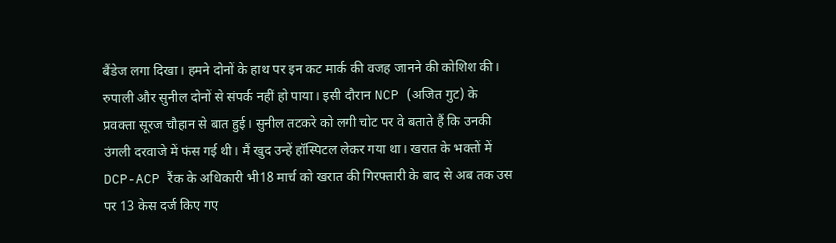बैंडेज लगा दिखा। हमने दोनों के हाथ पर इन कट मार्क की वजह जानने की कोशिश की। रुपाली और सुनील दोनों से संपर्क नहीं हो पाया। इसी दौरान NCP (अजित गुट) के प्रवक्ता सूरज चौहान से बात हुई। सुनील तटकरे को लगी चोट पर वे बताते हैं कि उनकी उंगली दरवाजे में फंस गई थी। मैं खुद उन्हें हॉस्पिटल लेकर गया था। खरात के भक्तों में DCP-ACP रैंक के अधिकारी भी18 मार्च को खरात की गिरफ्तारी के बाद से अब तक उस पर 13 केस दर्ज किए गए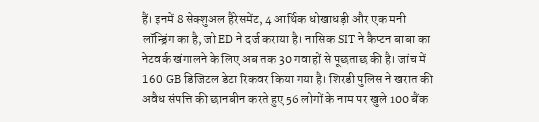हैं। इनमें 8 सेक्शुअल हैरेसमेंट, 4 आर्थिक धोखाधड़ी और एक मनी लॉन्ड्रिंग का है, जो ED ने दर्ज कराया है। नासिक SIT ने कैप्टन बाबा का नेटवर्क खंगालने के लिए अब तक 30 गवाहों से पूछताछ की है। जांच में 160 GB डिजिटल डेटा रिकवर किया गया है। शिरडी पुलिस ने खरात की अवैध संपत्ति की छानबीन करते हुए 56 लोगों के नाम पर खुले 100 बैंक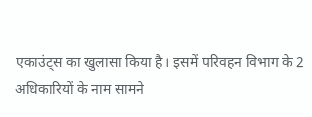एकाउंट्स का खुलासा किया है। इसमें परिवहन विभाग के 2 अधिकारियों के नाम सामने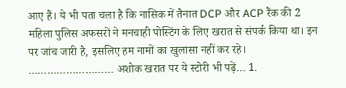आए हैं। ये भी पता चला है कि नासिक में तैनात DCP और ACP रैंक की 2 महिला पुलिस अफसरों ने मनचाही पोस्टिंग के लिए खरात से संपर्क किया था। इन पर जांच जारी है, इसलिए हम नामों का खुलासा नहीं कर रहे। ……………………… अशोक खरात पर ये स्टोरी भी पढ़ें… 1.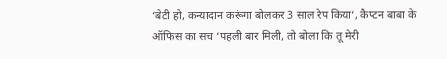‘बेटी हो, कन्यादान करूंगा बोलकर 3 साल रेप किया‘, कैप्टन बाबा के ऑफिस का सच ‘पहली बार मिली, तो बोला कि तू मेरी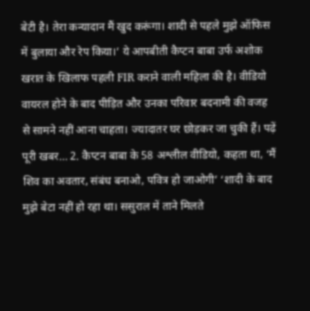बेटी है। तेरा कन्यादान मैं खुद करूंगा। शादी से पहले मुझे ऑफिस में बुलाया और रेप किया।’ ये आपबीती कैप्टन बाबा उर्फ अशोक खरात के खिलाफ पहली FIR कराने वाली महिला की है। वीडियो वायरल होने के बाद पीड़ित और उनका परिवार बदनामी की वजह से सामने नहीं आना चाहता। ज्यादातर घर छोड़कर जा चुकी हैं। पढ़ें पूरी खबर… 2. कैप्टन बाबा के 58 अश्लील वीडियो, कहता था, ‘मैं शिव का अवतार, संबंध बनाओ, पवित्र हो जाओगी’ ‘शादी के बाद मुझे बेटा नहीं हो रहा था। ससुराल में ताने मिलते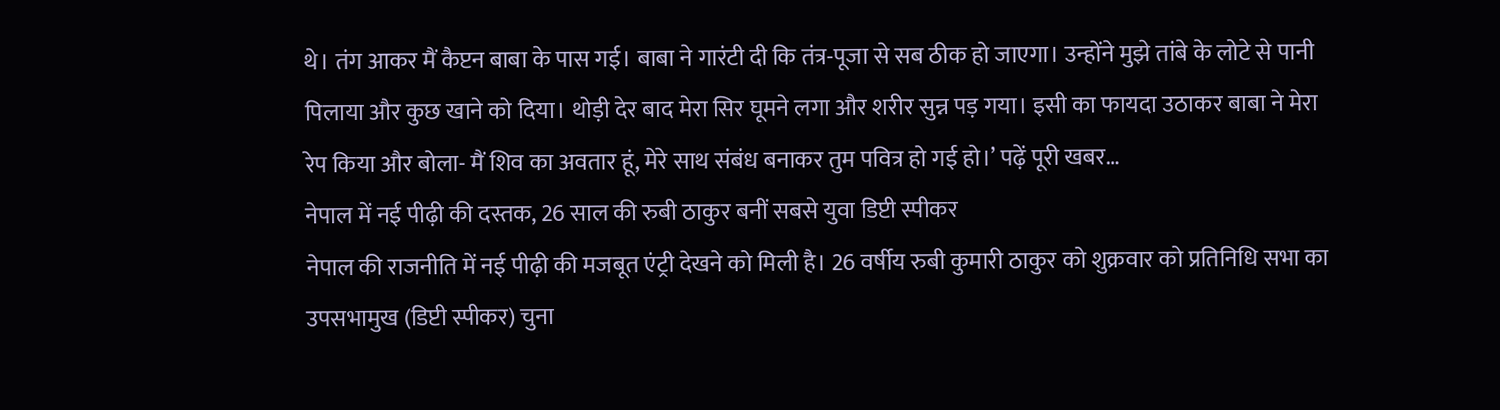थे। तंग आकर मैं कैप्टन बाबा के पास गई। बाबा ने गारंटी दी कि तंत्र-पूजा से सब ठीक हो जाएगा। उन्होंने मुझे तांबे के लोटे से पानी पिलाया और कुछ खाने को दिया। थोड़ी देर बाद मेरा सिर घूमने लगा और शरीर सुन्न पड़ गया। इसी का फायदा उठाकर बाबा ने मेरा रेप किया और बोला- मैं शिव का अवतार हूं, मेरे साथ संबंध बनाकर तुम पवित्र हो गई हो।’ पढ़ें पूरी खबर…
नेपाल में नई पीढ़ी की दस्तक, 26 साल की रुबी ठाकुर बनीं सबसे युवा डिप्टी स्पीकर
नेपाल की राजनीति में नई पीढ़ी की मजबूत एंट्री देखने को मिली है। 26 वर्षीय रुबी कुमारी ठाकुर को शुक्रवार को प्रतिनिधि सभा का उपसभामुख (डिप्टी स्पीकर) चुना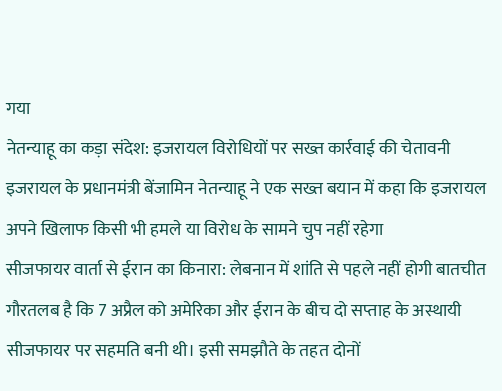गया
नेतन्याहू का कड़ा संदेश: इजरायल विरोधियों पर सख्त कार्रवाई की चेतावनी
इजरायल के प्रधानमंत्री बेंजामिन नेतन्याहू ने एक सख्त बयान में कहा कि इजरायल अपने खिलाफ किसी भी हमले या विरोध के सामने चुप नहीं रहेगा
सीजफायर वार्ता से ईरान का किनारा: लेबनान में शांति से पहले नहीं होगी बातचीत
गौरतलब है कि 7 अप्रैल को अमेरिका और ईरान के बीच दो सप्ताह के अस्थायी सीजफायर पर सहमति बनी थी। इसी समझौते के तहत दोनों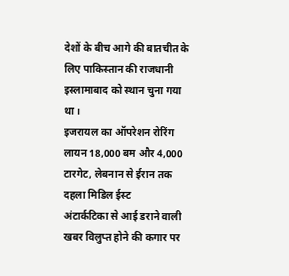देशों के बीच आगे की बातचीत के लिए पाकिस्तान की राजधानी इस्लामाबाद को स्थान चुना गया था।
इजरायल का ऑपरेशन रोरिंग लायन 18,000 बम और 4,000 टारगेट, लेबनान से ईरान तक दहला मिडिल ईस्ट
अंटार्कटिका से आई डराने वाली खबर विलुप्त होने की कगार पर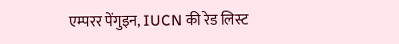एम्परर पेंगुइन, IUCN की रेड लिस्ट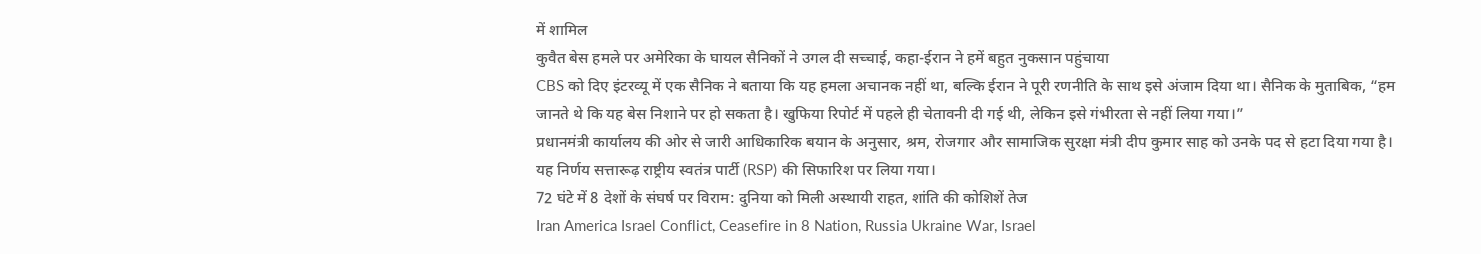में शामिल
कुवैत बेस हमले पर अमेरिका के घायल सैनिकों ने उगल दी सच्चाई, कहा-ईरान ने हमें बहुत नुकसान पहुंचाया
CBS को दिए इंटरव्यू में एक सैनिक ने बताया कि यह हमला अचानक नहीं था, बल्कि ईरान ने पूरी रणनीति के साथ इसे अंजाम दिया था। सैनिक के मुताबिक, “हम जानते थे कि यह बेस निशाने पर हो सकता है। खुफिया रिपोर्ट में पहले ही चेतावनी दी गई थी, लेकिन इसे गंभीरता से नहीं लिया गया।”
प्रधानमंत्री कार्यालय की ओर से जारी आधिकारिक बयान के अनुसार, श्रम, रोजगार और सामाजिक सुरक्षा मंत्री दीप कुमार साह को उनके पद से हटा दिया गया है। यह निर्णय सत्तारूढ़ राष्ट्रीय स्वतंत्र पार्टी (RSP) की सिफारिश पर लिया गया।
72 घंटे में 8 देशों के संघर्ष पर विराम: दुनिया को मिली अस्थायी राहत, शांति की कोशिशें तेज
Iran America Israel Conflict, Ceasefire in 8 Nation, Russia Ukraine War, Israel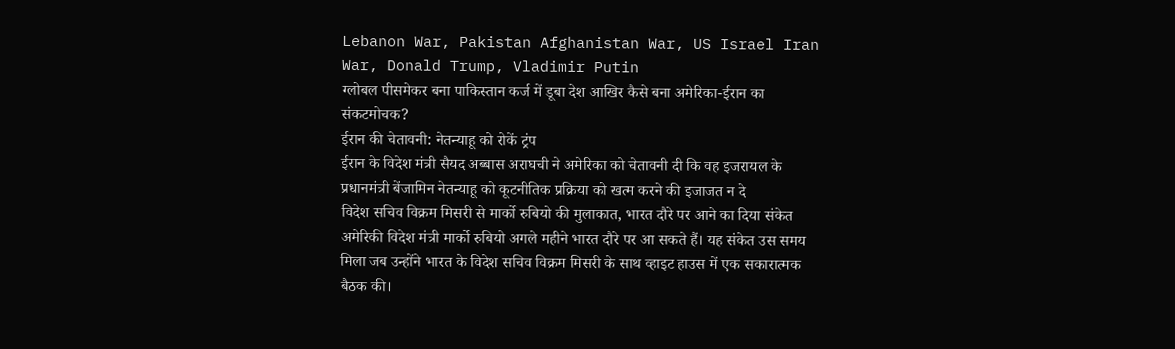Lebanon War, Pakistan Afghanistan War, US Israel Iran War, Donald Trump, Vladimir Putin
ग्लोबल पीसमेकर बना पाकिस्तान कर्ज में डूबा देश आखिर कैसे बना अमेरिका-ईरान का संकटमोचक?
ईरान की चेतावनी: नेतन्याहू को रोकें ट्रंप
ईरान के विदेश मंत्री सैयद अब्बास अराघची ने अमेरिका को चेतावनी दी कि वह इजरायल के प्रधानमंत्री बेंजामिन नेतन्याहू को कूटनीतिक प्रक्रिया को खत्म करने की इजाजत न दे
विदेश सचिव विक्रम मिसरी से मार्को रुबियो की मुलाकात, भारत दौरे पर आने का दिया संकेत
अमेरिकी विदेश मंत्री मार्को रुबियो अगले महीने भारत दौरे पर आ सकते हैं। यह संकेत उस समय मिला जब उन्होंने भारत के विदेश सचिव विक्रम मिसरी के साथ व्हाइट हाउस में एक सकारात्मक बैठक की।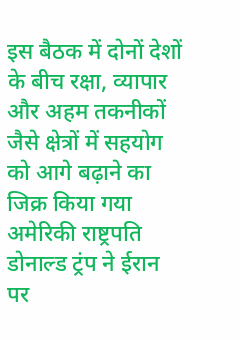इस बैठक में दोनों देशों के बीच रक्षा, व्यापार और अहम तकनीकों जैसे क्षेत्रों में सहयोग को आगे बढ़ाने का जिक्र किया गया
अमेरिकी राष्ट्रपति डोनाल्ड ट्रंप ने ईरान पर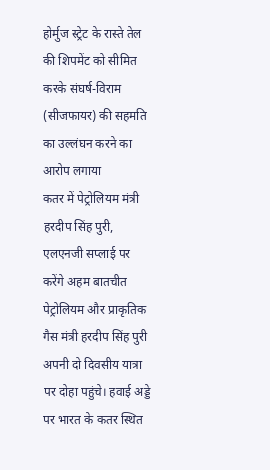होर्मुज स्ट्रेट के रास्ते तेल की शिपमेंट को सीमित करके संघर्ष-विराम (सीजफायर) की सहमति का उल्लंघन करने का आरोप लगाया
कतर में पेट्रोलियम मंत्री हरदीप सिंह पुरी, एलएनजी सप्लाई पर करेंगे अहम बातचीत
पेट्रोलियम और प्राकृतिक गैस मंत्री हरदीप सिंह पुरी अपनी दो दिवसीय यात्रा पर दोहा पहुंचे। हवाई अड्डे पर भारत के कतर स्थित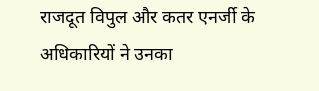राजदूत विपुल और कतर एनर्जी के अधिकारियों ने उनका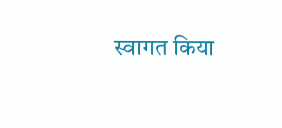स्वागत किया